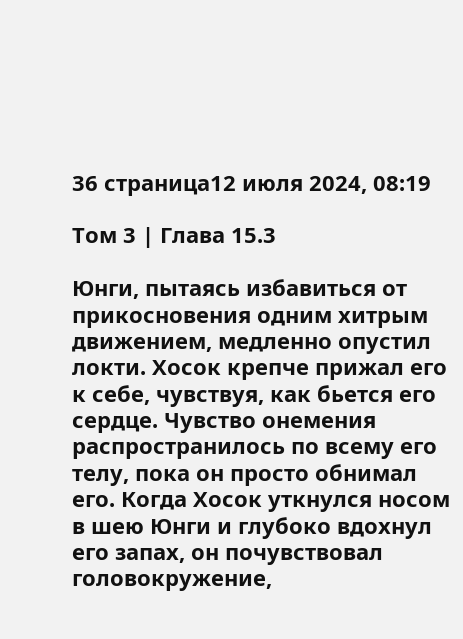36 страница12 июля 2024, 08:19

Том 3 | Глава 15.3

Юнги, пытаясь избавиться от прикосновения одним хитрым движением, медленно опустил локти. Хосок крепче прижал его к себе, чувствуя, как бьется его сердце. Чувство онемения распространилось по всему его телу, пока он просто обнимал его. Когда Хосок уткнулся носом в шею Юнги и глубоко вдохнул его запах, он почувствовал головокружение,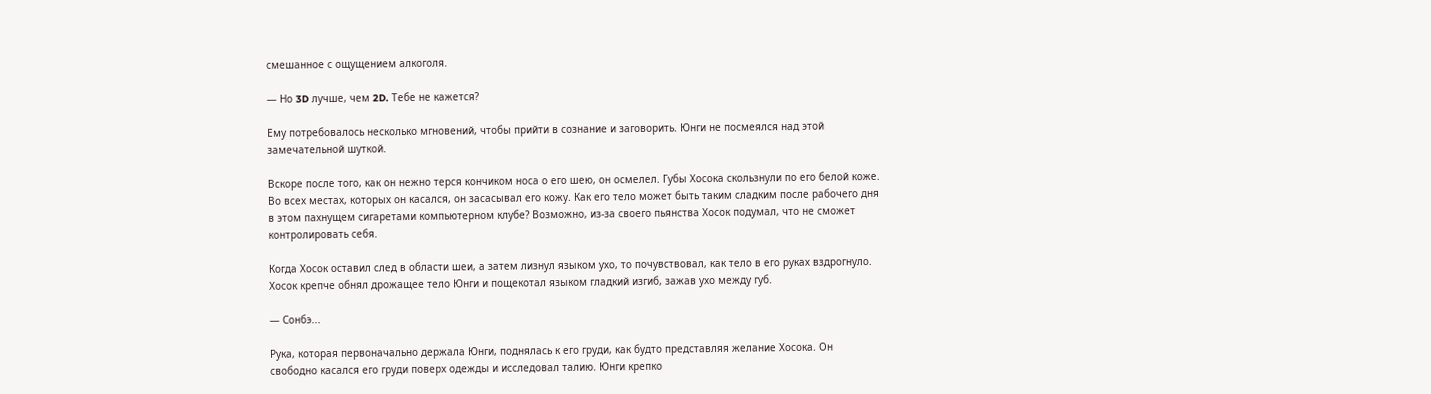смешанное с ощущением алкоголя.

— Но 3D лучше, чем 2D. Тебе не кажется?

Ему потребовалось несколько мгновений, чтобы прийти в сознание и заговорить. Юнги не посмеялся над этой замечательной шуткой.

Вскоре после того, как он нежно терся кончиком носа о его шею, он осмелел. Губы Хосока скользнули по его белой коже. Во всех местах, которых он касался, он засасывал его кожу. Как его тело может быть таким сладким после рабочего дня в этом пахнущем сигаретами компьютерном клубе? Возможно, из-за своего пьянства Хосок подумал, что не сможет контролировать себя.

Когда Хосок оставил след в области шеи, а затем лизнул языком ухо, то почувствовал, как тело в его руках вздрогнуло. Хосок крепче обнял дрожащее тело Юнги и пощекотал языком гладкий изгиб, зажав ухо между губ.

— Сонбэ...

Рука, которая первоначально держала Юнги, поднялась к его груди, как будто представляя желание Хосока. Он свободно касался его груди поверх одежды и исследовал талию. Юнги крепко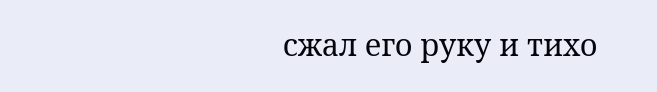сжал его руку и тихо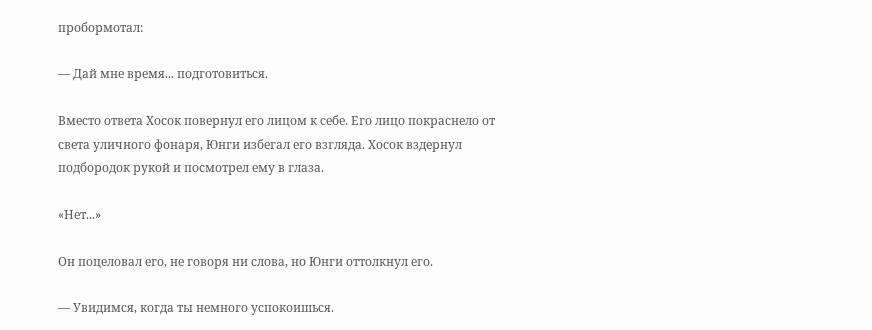пробормотал:

— Дай мне время... подготовиться.

Вместо ответа Хосок повернул его лицом к себе. Его лицо покраснело от света уличного фонаря, Юнги избегал его взгляда. Хосок вздернул подбородок рукой и посмотрел ему в глаза.

«Нет...»

Он поцеловал его, не говоря ни слова, но Юнги оттолкнул его.

— Увидимся, когда ты немного успокоишься.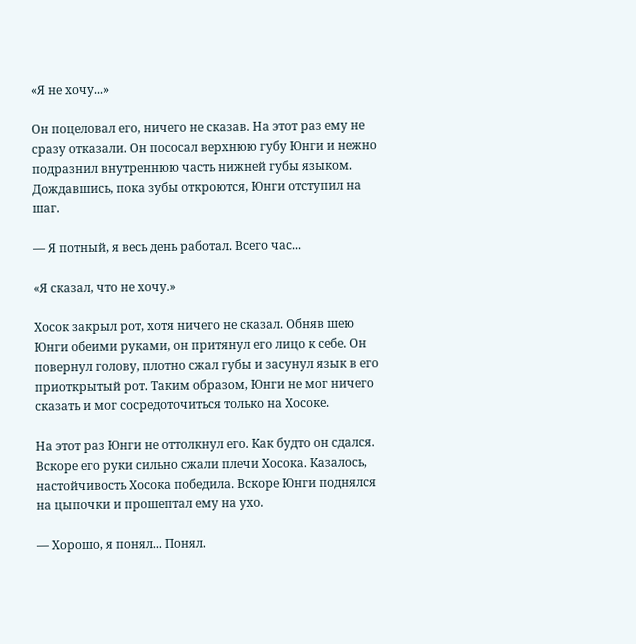«Я не хочу...»

Он поцеловал его, ничего не сказав. На этот раз ему не сразу отказали. Он пососал верхнюю губу Юнги и нежно подразнил внутреннюю часть нижней губы языком. Дождавшись, пока зубы откроются, Юнги отступил на шаг.

— Я потный, я весь день работал. Всего час...

«Я сказал, что не хочу.»

Хосок закрыл рот, хотя ничего не сказал. Обняв шею Юнги обеими руками, он притянул его лицо к себе. Он повернул голову, плотно сжал губы и засунул язык в его приоткрытый рот. Таким образом, Юнги не мог ничего сказать и мог сосредоточиться только на Хосоке.

На этот раз Юнги не оттолкнул его. Как будто он сдался. Вскоре его руки сильно сжали плечи Хосока. Казалось, настойчивость Хосока победила. Вскоре Юнги поднялся на цыпочки и прошептал ему на ухо.

— Хорошо, я понял... Понял.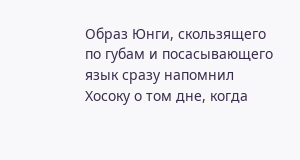Образ Юнги, скользящего по губам и посасывающего язык сразу напомнил Хосоку о том дне, когда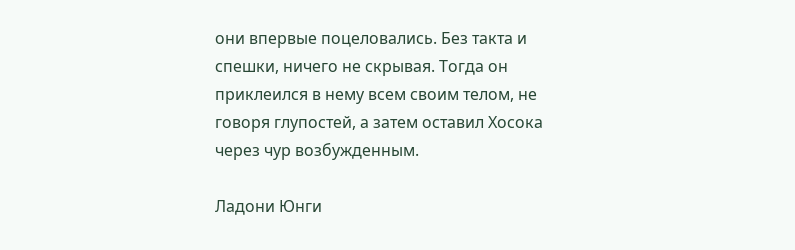они впервые поцеловались. Без такта и спешки, ничего не скрывая. Тогда он приклеился в нему всем своим телом, не говоря глупостей, а затем оставил Хосока через чур возбужденным.

Ладони Юнги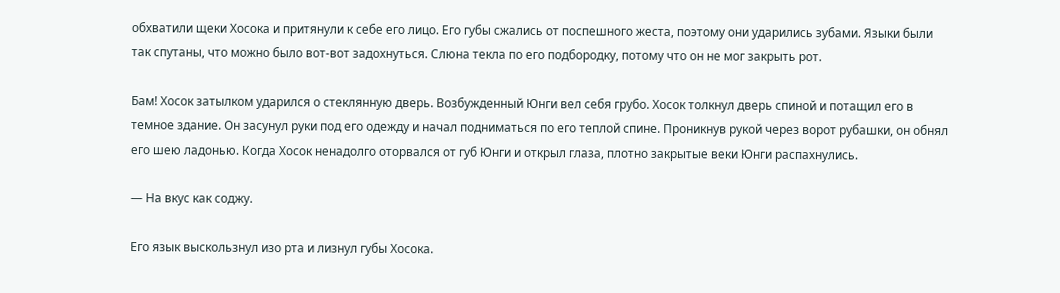обхватили щеки Хосока и притянули к себе его лицо. Его губы сжались от поспешного жеста, поэтому они ударились зубами. Языки были так спутаны, что можно было вот-вот задохнуться. Слюна текла по его подбородку, потому что он не мог закрыть рот.

Бам! Хосок затылком ударился о стеклянную дверь. Возбужденный Юнги вел себя грубо. Хосок толкнул дверь спиной и потащил его в темное здание. Он засунул руки под его одежду и начал подниматься по его теплой спине. Проникнув рукой через ворот рубашки, он обнял его шею ладонью. Когда Хосок ненадолго оторвался от губ Юнги и открыл глаза, плотно закрытые веки Юнги распахнулись.

— На вкус как соджу.

Его язык выскользнул изо рта и лизнул губы Хосока.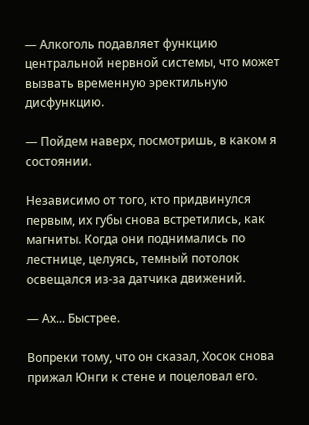— Алкоголь подавляет функцию центральной нервной системы, что может вызвать временную эректильную дисфункцию.

— Пойдем наверх, посмотришь, в каком я состоянии.

Независимо от того, кто придвинулся первым, их губы снова встретились, как магниты. Когда они поднимались по лестнице, целуясь, темный потолок освещался из-за датчика движений.

— Ах... Быстрее.

Вопреки тому, что он сказал, Хосок снова прижал Юнги к стене и поцеловал его.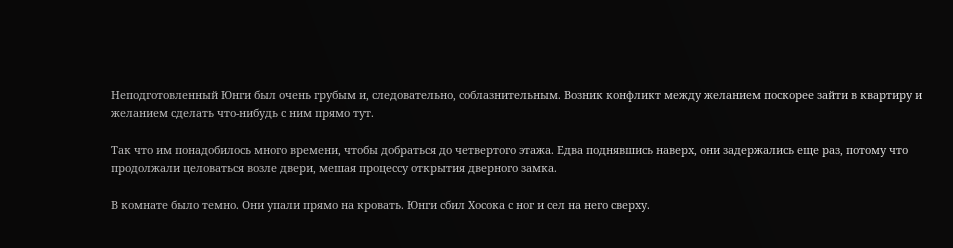Неподготовленный Юнги был очень грубым и, следовательно, соблазнительным. Возник конфликт между желанием поскорее зайти в квартиру и желанием сделать что-нибудь с ним прямо тут.

Так что им понадобилось много времени, чтобы добраться до четвертого этажа. Едва поднявшись наверх, они задержались еще раз, потому что продолжали целоваться возле двери, мешая процессу открытия дверного замка.

В комнате было темно. Они упали прямо на кровать. Юнги сбил Хосока с ног и сел на него сверху.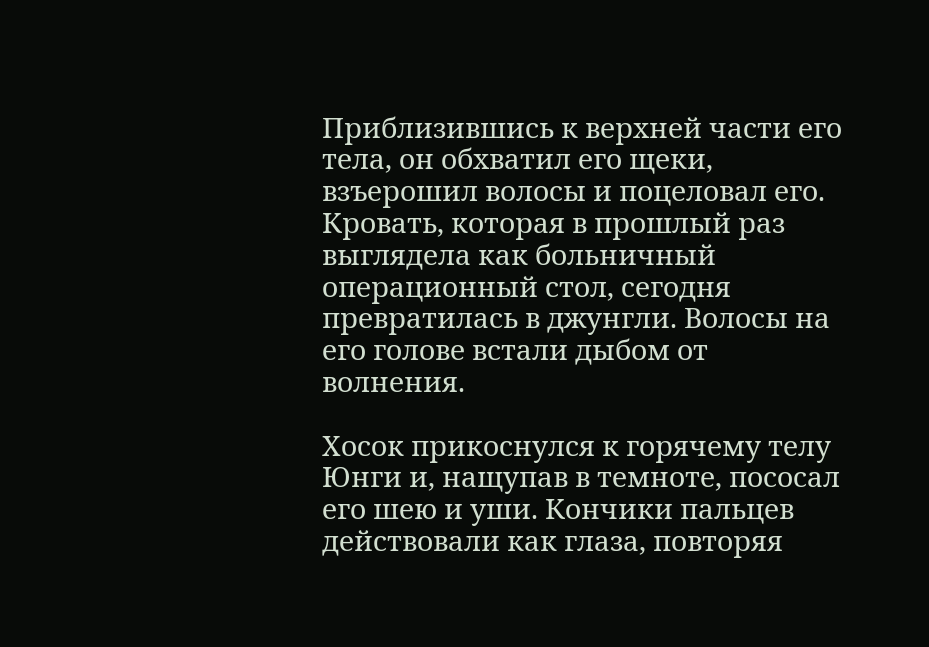Приблизившись к верхней части его тела, он обхватил его щеки, взъерошил волосы и поцеловал его. Кровать, которая в прошлый раз выглядела как больничный операционный стол, сегодня превратилась в джунгли. Волосы на его голове встали дыбом от волнения.

Хосок прикоснулся к горячему телу Юнги и, нащупав в темноте, пососал его шею и уши. Кончики пальцев действовали как глаза, повторяя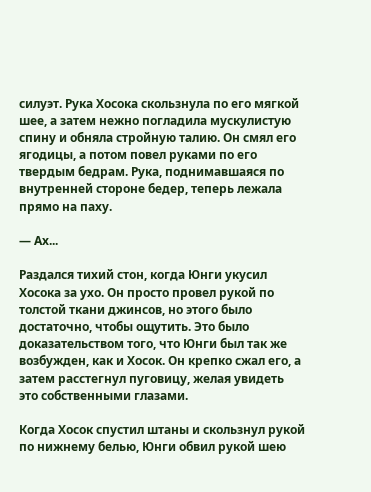силуэт. Рука Хосока скользнула по его мягкой шее, а затем нежно погладила мускулистую спину и обняла стройную талию. Он смял его ягодицы, а потом повел руками по его твердым бедрам. Рука, поднимавшаяся по внутренней стороне бедер, теперь лежала прямо на паху.

— Ах...

Раздался тихий стон, когда Юнги укусил Хосока за ухо. Он просто провел рукой по толстой ткани джинсов, но этого было достаточно, чтобы ощутить. Это было доказательством того, что Юнги был так же возбужден, как и Хосок. Он крепко сжал его, а затем расстегнул пуговицу, желая увидеть это собственными глазами.

Когда Хосок спустил штаны и скользнул рукой по нижнему белью, Юнги обвил рукой шею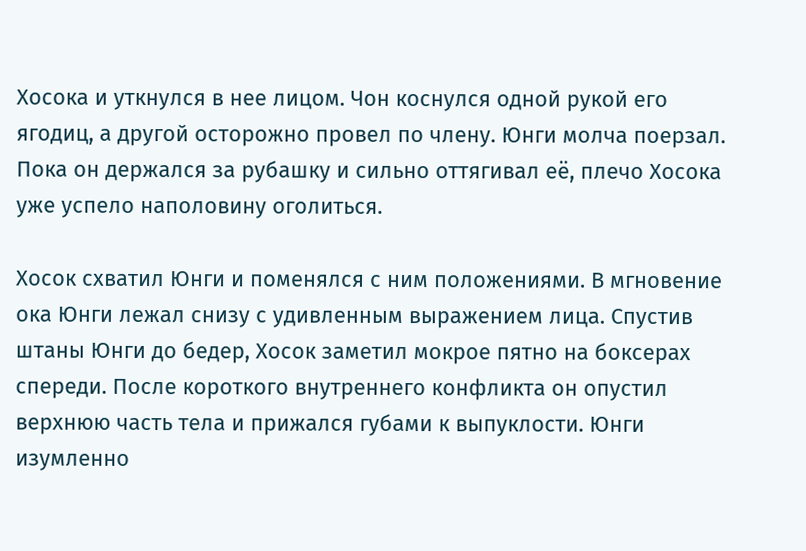Хосока и уткнулся в нее лицом. Чон коснулся одной рукой его ягодиц, а другой осторожно провел по члену. Юнги молча поерзал. Пока он держался за рубашку и сильно оттягивал её, плечо Хосока уже успело наполовину оголиться.

Хосок схватил Юнги и поменялся с ним положениями. В мгновение ока Юнги лежал снизу с удивленным выражением лица. Спустив штаны Юнги до бедер, Хосок заметил мокрое пятно на боксерах спереди. После короткого внутреннего конфликта он опустил верхнюю часть тела и прижался губами к выпуклости. Юнги изумленно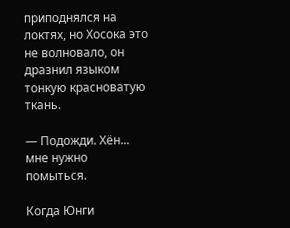приподнялся на локтях, но Хосока это не волновало, он дразнил языком тонкую красноватую ткань.

— Подожди. Хён... мне нужно помыться.

Когда Юнги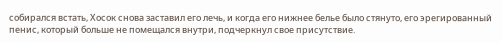собирался встать, Хосок снова заставил его лечь, и когда его нижнее белье было стянуто, его эрегированный пенис, который больше не помещался внутри, подчеркнул свое присутствие.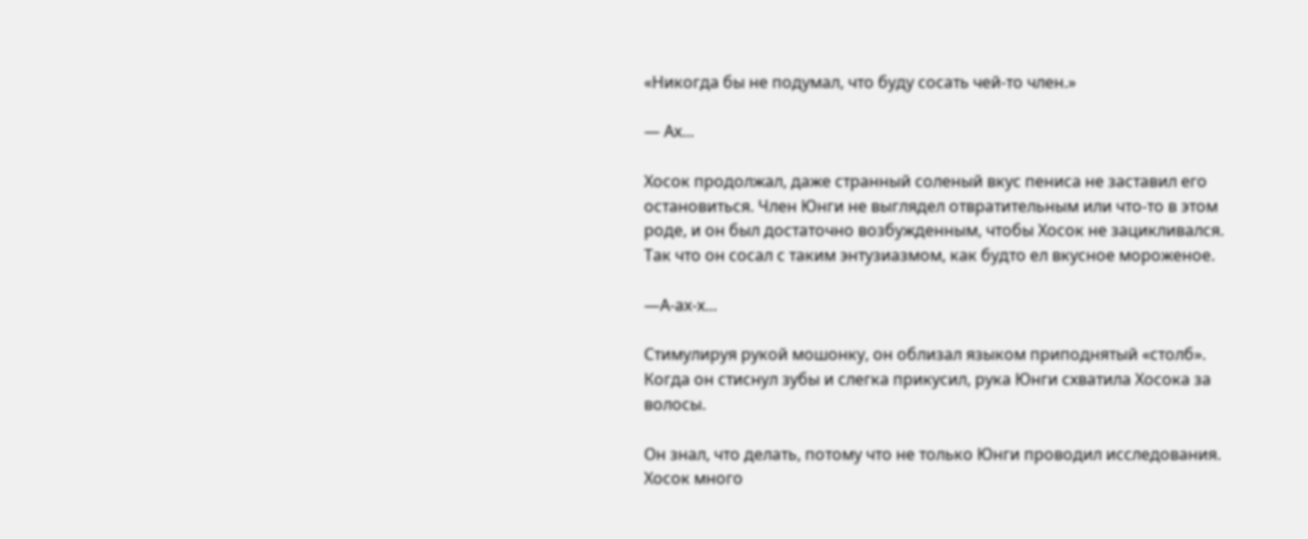«Никогда бы не подумал, что буду сосать чей-то член.»

— Ах...

Хосок продолжал, даже странный соленый вкус пениса не заставил его остановиться. Член Юнги не выглядел отвратительным или что-то в этом роде, и он был достаточно возбужденным, чтобы Хосок не зацикливался. Так что он сосал с таким энтузиазмом, как будто ел вкусное мороженое.

—А-ах-х...

Стимулируя рукой мошонку, он облизал языком приподнятый «столб». Когда он стиснул зубы и слегка прикусил, рука Юнги схватила Хосока за волосы.

Он знал, что делать, потому что не только Юнги проводил исследования. Хосок много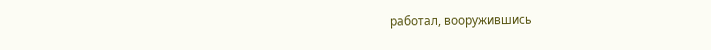работал, вооружившись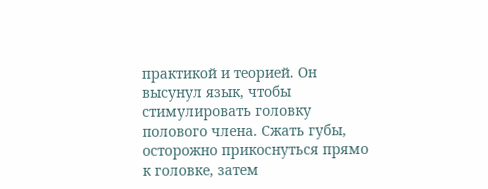практикой и теорией. Он высунул язык, чтобы стимулировать головку полового члена. Сжать губы, осторожно прикоснуться прямо к головке, затем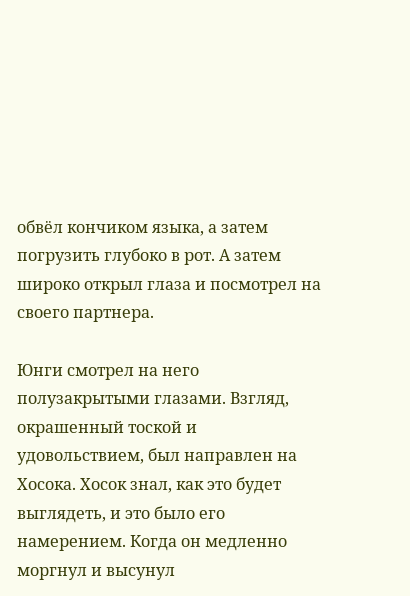обвёл кончиком языка, а затем погрузить глубоко в рот. А затем широко открыл глаза и посмотрел на своего партнера.

Юнги смотрел на него полузакрытыми глазами. Взгляд, окрашенный тоской и удовольствием, был направлен на Хосока. Хосок знал, как это будет выглядеть, и это было его намерением. Когда он медленно моргнул и высунул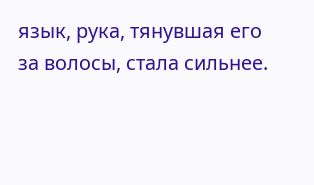язык, рука, тянувшая его за волосы, стала сильнее.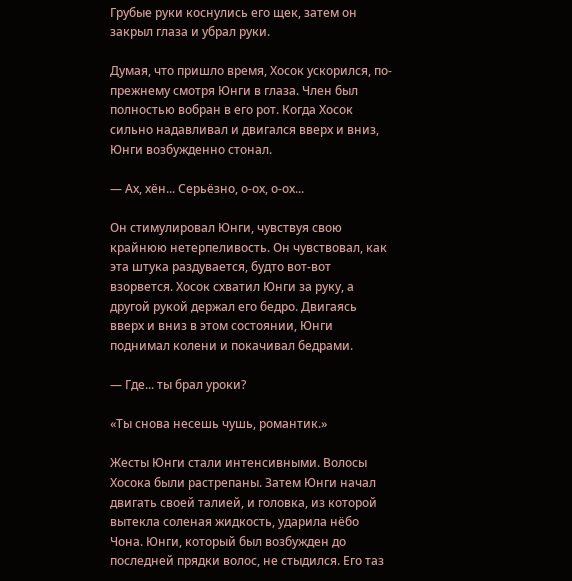Грубые руки коснулись его щек, затем он закрыл глаза и убрал руки.

Думая, что пришло время, Хосок ускорился, по-прежнему смотря Юнги в глаза. Член был полностью вобран в его рот. Когда Хосок сильно надавливал и двигался вверх и вниз, Юнги возбужденно стонал.

— Ах, хён... Серьёзно, о-ох, о-ох...

Он стимулировал Юнги, чувствуя свою крайнюю нетерпеливость. Он чувствовал, как эта штука раздувается, будто вот-вот взорвется. Хосок схватил Юнги за руку, а другой рукой держал его бедро. Двигаясь вверх и вниз в этом состоянии, Юнги поднимал колени и покачивал бедрами.

— Где... ты брал уроки?

«Ты снова несешь чушь, романтик.»

Жесты Юнги стали интенсивными. Волосы Хосока были растрепаны. Затем Юнги начал двигать своей талией, и головка, из которой вытекла соленая жидкость, ударила нёбо Чона. Юнги, который был возбужден до последней прядки волос, не стыдился. Его таз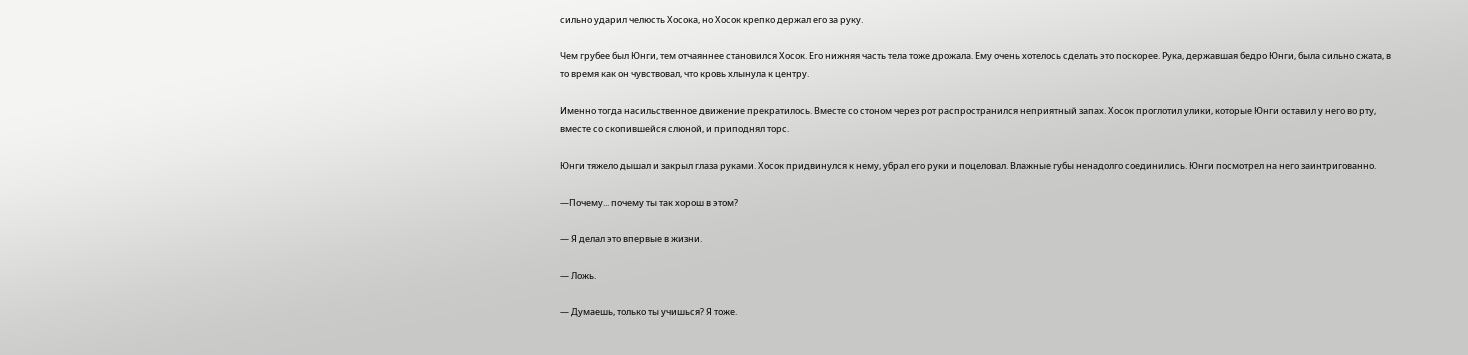сильно ударил челюсть Хосока, но Хосок крепко держал его за руку.

Чем грубее был Юнги, тем отчаяннее становился Хосок. Его нижняя часть тела тоже дрожала. Ему очень хотелось сделать это поскорее. Рука, державшая бедро Юнги, была сильно сжата, в то время как он чувствовал, что кровь хлынула к центру.

Именно тогда насильственное движение прекратилось. Вместе со стоном через рот распространился неприятный запах. Хосок проглотил улики, которые Юнги оставил у него во рту, вместе со скопившейся слюной, и приподнял торс.

Юнги тяжело дышал и закрыл глаза руками. Хосок придвинулся к нему, убрал его руки и поцеловал. Влажные губы ненадолго соединились. Юнги посмотрел на него заинтригованно.

—Почему... почему ты так хорош в этом?

— Я делал это впервые в жизни.

— Ложь.

— Думаешь, только ты учишься? Я тоже.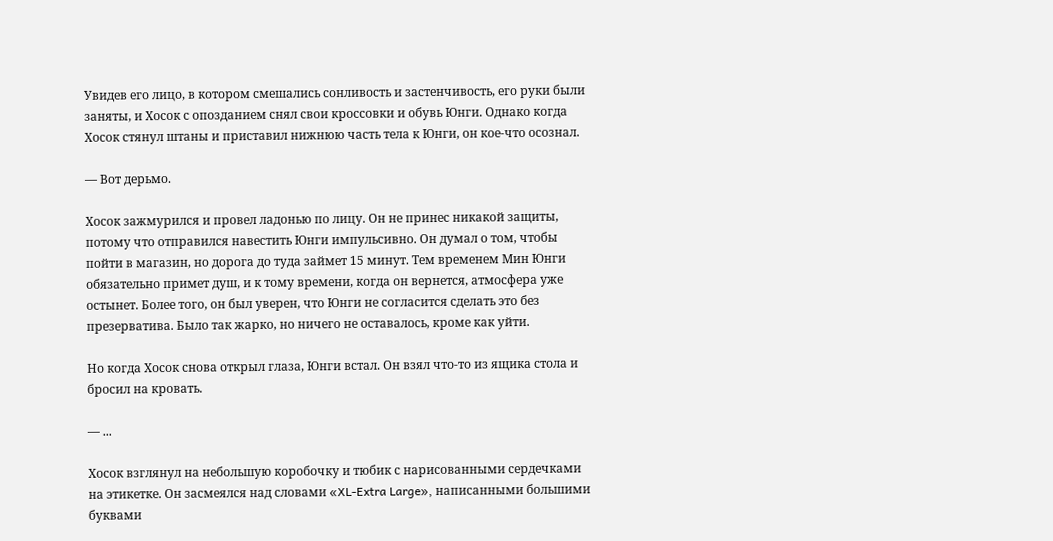Увидев его лицо, в котором смешались сонливость и застенчивость, его руки были заняты, и Хосок с опозданием снял свои кроссовки и обувь Юнги. Однако когда Хосок стянул штаны и приставил нижнюю часть тела к Юнги, он кое-что осознал.

— Вот дерьмо.

Хосок зажмурился и провел ладонью по лицу. Он не принес никакой защиты, потому что отправился навестить Юнги импульсивно. Он думал о том, чтобы пойти в магазин, но дорога до туда займет 15 минут. Тем временем Мин Юнги обязательно примет душ, и к тому времени, когда он вернется, атмосфера уже остынет. Более того, он был уверен, что Юнги не согласится сделать это без презерватива. Было так жарко, но ничего не оставалось, кроме как уйти.

Но когда Хосок снова открыл глаза, Юнги встал. Он взял что-то из ящика стола и бросил на кровать.

— ...

Хосок взглянул на небольшую коробочку и тюбик с нарисованными сердечками на этикетке. Он засмеялся над словами «XL-Extra Large», написанными большими буквами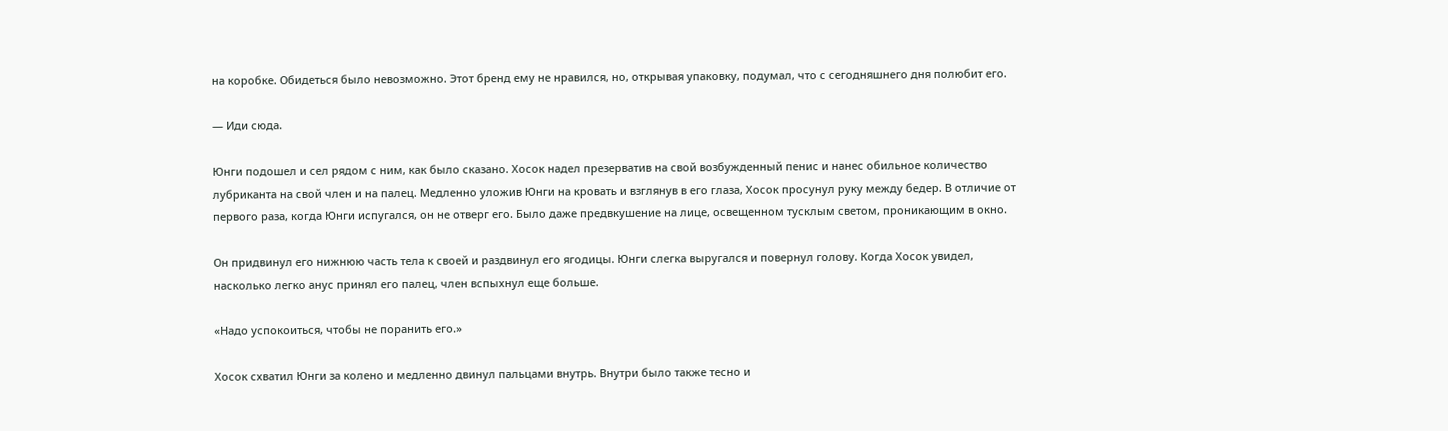на коробке. Обидеться было невозможно. Этот бренд ему не нравился, но, открывая упаковку, подумал, что с сегодняшнего дня полюбит его.

— Иди сюда.

Юнги подошел и сел рядом с ним, как было сказано. Хосок надел презерватив на свой возбужденный пенис и нанес обильное количество лубриканта на свой член и на палец. Медленно уложив Юнги на кровать и взглянув в его глаза, Хосок просунул руку между бедер. В отличие от первого раза, когда Юнги испугался, он не отверг его. Было даже предвкушение на лице, освещенном тусклым светом, проникающим в окно.

Он придвинул его нижнюю часть тела к своей и раздвинул его ягодицы. Юнги слегка выругался и повернул голову. Когда Хосок увидел, насколько легко анус принял его палец, член вспыхнул еще больше.

«Надо успокоиться, чтобы не поранить его.»

Хосок схватил Юнги за колено и медленно двинул пальцами внутрь. Внутри было также тесно и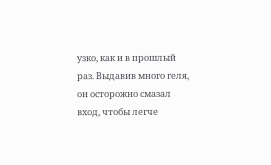узко, как и в прошлый раз. Выдавив много геля, он осторожно смазал вход, чтобы легче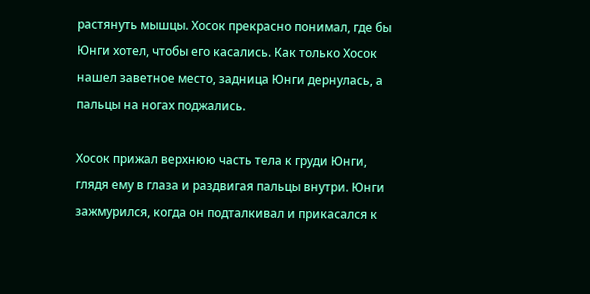растянуть мышцы. Хосок прекрасно понимал, где бы Юнги хотел, чтобы его касались. Как только Хосок нашел заветное место, задница Юнги дернулась, а пальцы на ногах поджались.

Хосок прижал верхнюю часть тела к груди Юнги, глядя ему в глаза и раздвигая пальцы внутри. Юнги зажмурился, когда он подталкивал и прикасался к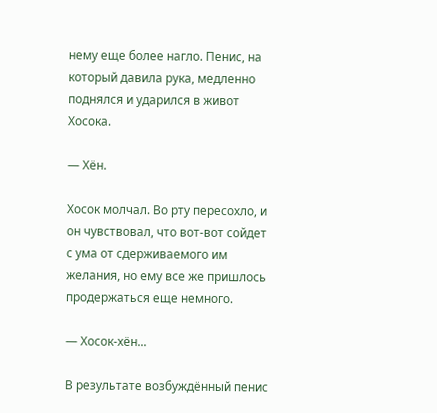нему еще более нагло. Пенис, на который давила рука, медленно поднялся и ударился в живот Хосока.

— Хён.

Хосок молчал. Во рту пересохло, и он чувствовал, что вот-вот сойдет с ума от сдерживаемого им желания, но ему все же пришлось продержаться еще немного.

— Хосок-хён...

В результате возбуждённый пенис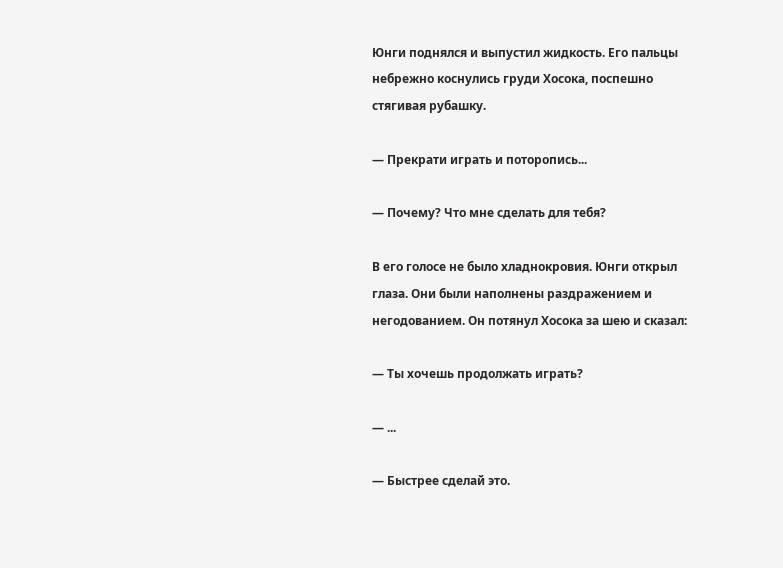Юнги поднялся и выпустил жидкость. Его пальцы небрежно коснулись груди Хосока, поспешно стягивая рубашку.

— Прекрати играть и поторопись...

— Почему? Что мне сделать для тебя?

В его голосе не было хладнокровия. Юнги открыл глаза. Они были наполнены раздражением и негодованием. Он потянул Хосока за шею и сказал:

— Ты хочешь продолжать играть?

— ...

— Быстрее сделай это.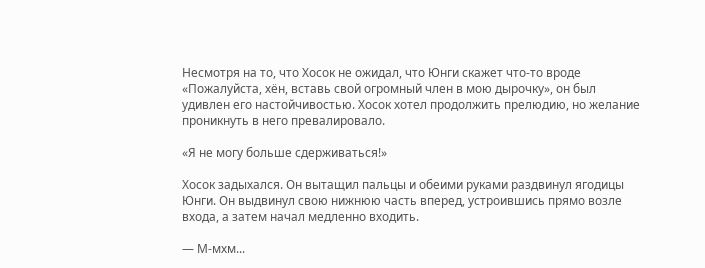Несмотря на то, что Хосок не ожидал, что Юнги скажет что-то вроде «Пожалуйста, хён, вставь свой огромный член в мою дырочку», он был удивлен его настойчивостью. Хосок хотел продолжить прелюдию, но желание проникнуть в него превалировало.

«Я не могу больше сдерживаться!»

Хосок задыхался. Он вытащил пальцы и обеими руками раздвинул ягодицы Юнги. Он выдвинул свою нижнюю часть вперед, устроившись прямо возле входа, а затем начал медленно входить.

— М-мхм...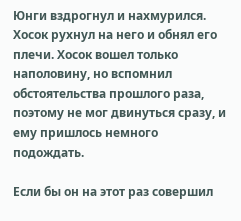Юнги вздрогнул и нахмурился. Хосок рухнул на него и обнял его плечи. Хосок вошел только наполовину, но вспомнил обстоятельства прошлого раза, поэтому не мог двинуться сразу, и ему пришлось немного подождать.

Если бы он на этот раз совершил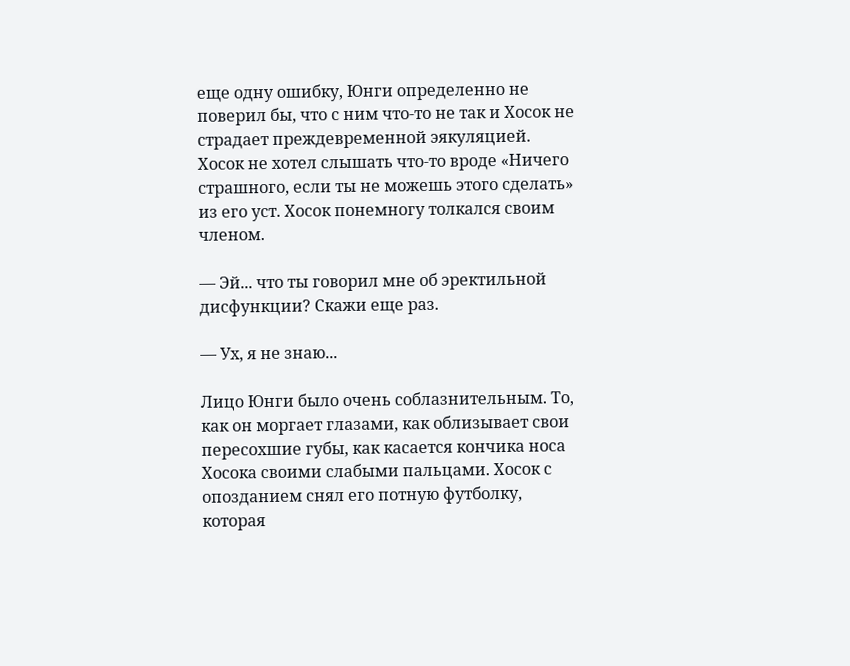еще одну ошибку, Юнги определенно не поверил бы, что с ним что-то не так и Хосок не страдает преждевременной эякуляцией. Хосок не хотел слышать что-то вроде «Ничего страшного, если ты не можешь этого сделать» из его уст. Хосок понемногу толкался своим членом.

— Эй... что ты говорил мне об эректильной дисфункции? Скажи еще раз.

— Ух, я не знаю...

Лицо Юнги было очень соблазнительным. То, как он моргает глазами, как облизывает свои пересохшие губы, как касается кончика носа Хосока своими слабыми пальцами. Хосок с опозданием снял его потную футболку, которая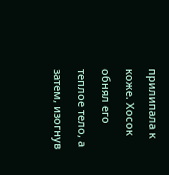прилипала к коже. Хосок обнял его теплое тело, а затем, изогнув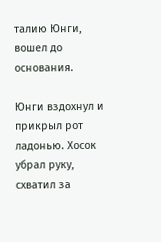талию Юнги, вошел до основания.

Юнги вздохнул и прикрыл рот ладонью. Хосок убрал руку, схватил за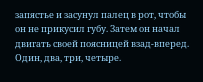запястье и засунул палец в рот, чтобы он не прикусил губу. Затем он начал двигать своей поясницей взад-вперед. Один, два, три, четыре.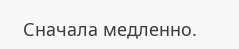Сначала медленно.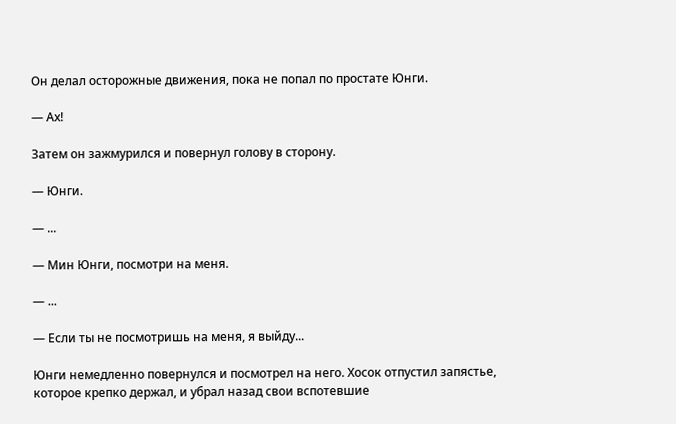Он делал осторожные движения, пока не попал по простате Юнги.

— Ах!

Затем он зажмурился и повернул голову в сторону.

— Юнги.

— ...

— Мин Юнги, посмотри на меня.

— ...

— Если ты не посмотришь на меня, я выйду...

Юнги немедленно повернулся и посмотрел на него. Хосок отпустил запястье, которое крепко держал, и убрал назад свои вспотевшие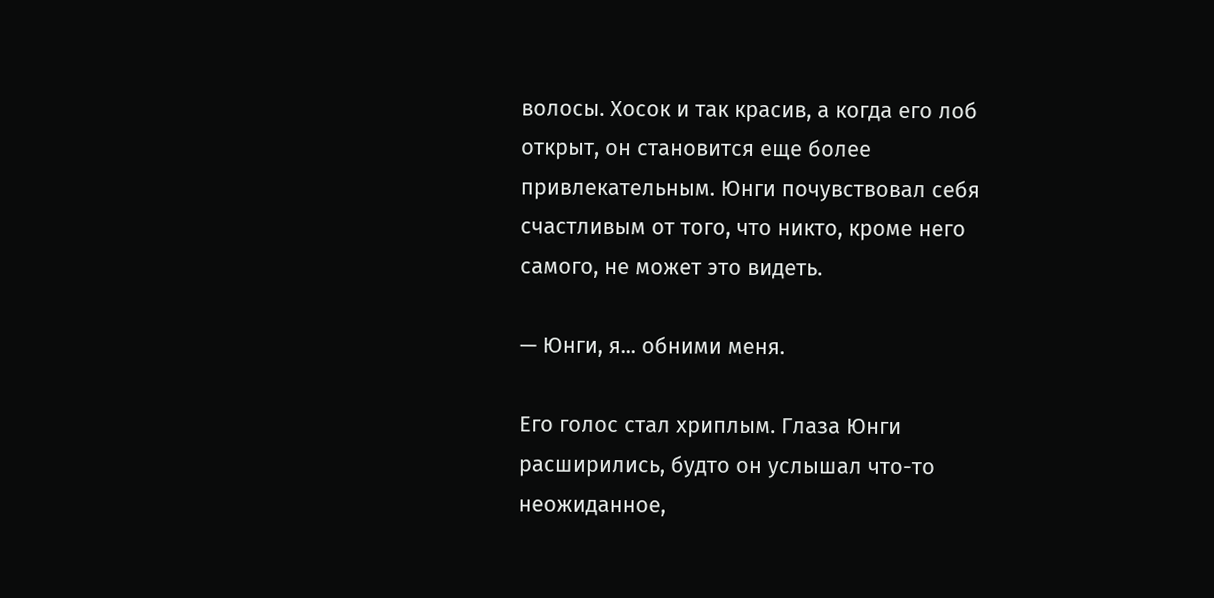волосы. Хосок и так красив, а когда его лоб открыт, он становится еще более привлекательным. Юнги почувствовал себя счастливым от того, что никто, кроме него самого, не может это видеть.

— Юнги, я... обними меня.

Его голос стал хриплым. Глаза Юнги расширились, будто он услышал что-то неожиданное,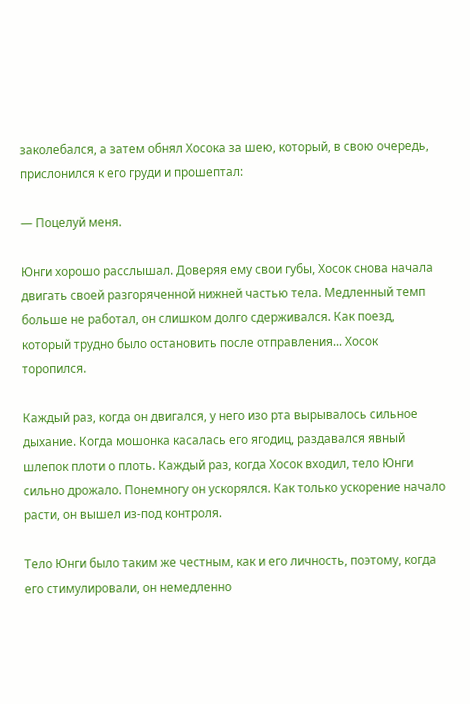заколебался, а затем обнял Хосока за шею, который, в свою очередь, прислонился к его груди и прошептал:

— Поцелуй меня.

Юнги хорошо расслышал. Доверяя ему свои губы, Хосок снова начала двигать своей разгоряченной нижней частью тела. Медленный темп больше не работал, он слишком долго сдерживался. Как поезд, который трудно было остановить после отправления... Хосок торопился.

Каждый раз, когда он двигался, у него изо рта вырывалось сильное дыхание. Когда мошонка касалась его ягодиц, раздавался явный шлепок плоти о плоть. Каждый раз, когда Хосок входил, тело Юнги сильно дрожало. Понемногу он ускорялся. Как только ускорение начало расти, он вышел из-под контроля.

Тело Юнги было таким же честным, как и его личность, поэтому, когда его стимулировали, он немедленно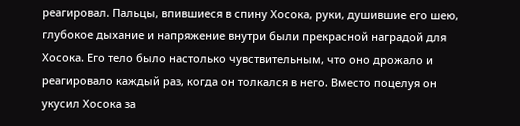реагировал. Пальцы, впившиеся в спину Хосока, руки, душившие его шею, глубокое дыхание и напряжение внутри были прекрасной наградой для Хосока. Его тело было настолько чувствительным, что оно дрожало и реагировало каждый раз, когда он толкался в него. Вместо поцелуя он укусил Хосока за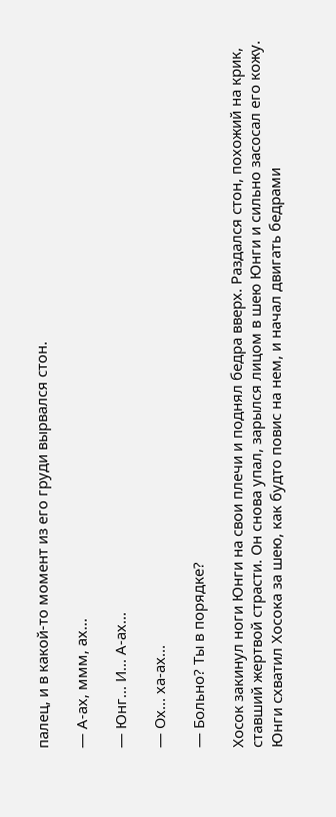палец, и в какой-то момент из его груди вырвался стон.

— А-ах, ммм, ах...

— Юнг... И... А-ах...

— Ох... ха-ах...

— Больно? Ты в порядке?

Хосок закинул ноги Юнги на свои плечи и поднял бедра вверх. Раздался стон, похожий на крик, ставший жертвой страсти. Он снова упал, зарылся лицом в шею Юнги и сильно засосал его кожу. Юнги схватил Хосока за шею, как будто повис на нем, и начал двигать бедрами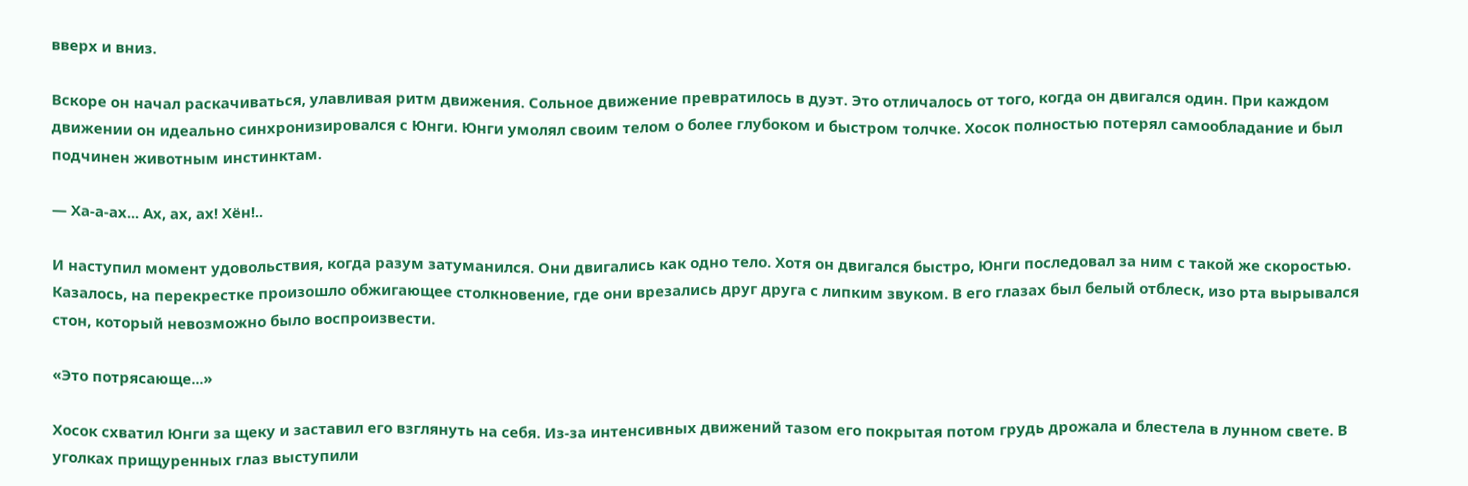вверх и вниз.

Вскоре он начал раскачиваться, улавливая ритм движения. Сольное движение превратилось в дуэт. Это отличалось от того, когда он двигался один. При каждом движении он идеально синхронизировался с Юнги. Юнги умолял своим телом о более глубоком и быстром толчке. Хосок полностью потерял самообладание и был подчинен животным инстинктам.

— Ха-а-ах... Ах, ах, ах! Хён!..

И наступил момент удовольствия, когда разум затуманился. Они двигались как одно тело. Хотя он двигался быстро, Юнги последовал за ним с такой же скоростью. Казалось, на перекрестке произошло обжигающее столкновение, где они врезались друг друга с липким звуком. В его глазах был белый отблеск, изо рта вырывался стон, который невозможно было воспроизвести.

«Это потрясающе...»

Хосок схватил Юнги за щеку и заставил его взглянуть на себя. Из-за интенсивных движений тазом его покрытая потом грудь дрожала и блестела в лунном свете. В уголках прищуренных глаз выступили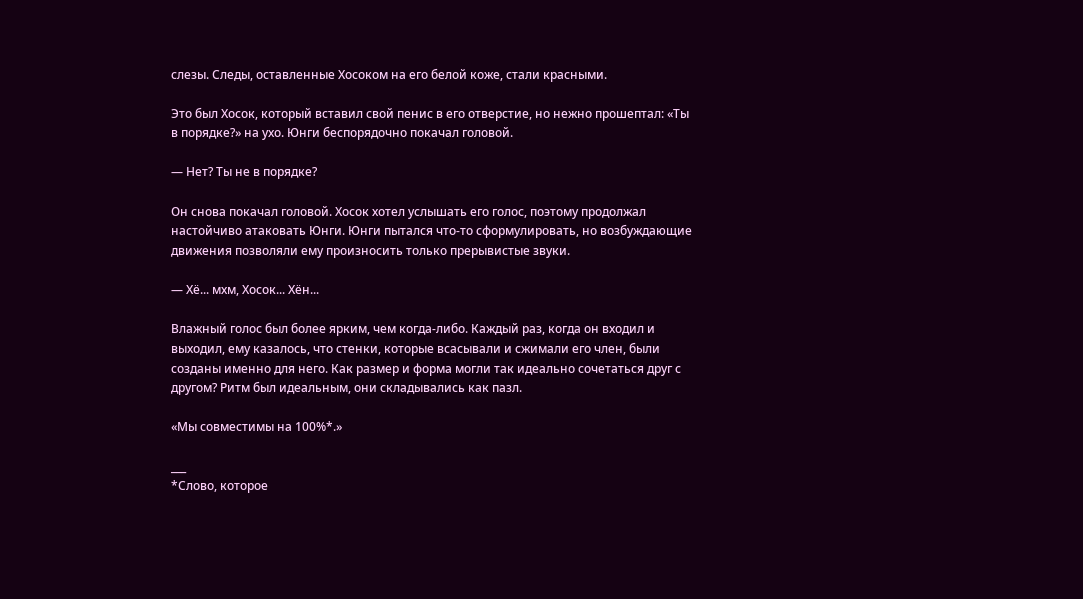слезы. Следы, оставленные Хосоком на его белой коже, стали красными.

Это был Хосок, который вставил свой пенис в его отверстие, но нежно прошептал: «Ты в порядке?» на ухо. Юнги беспорядочно покачал головой.

— Нет? Ты не в порядке?

Он снова покачал головой. Хосок хотел услышать его голос, поэтому продолжал настойчиво атаковать Юнги. Юнги пытался что-то сформулировать, но возбуждающие движения позволяли ему произносить только прерывистые звуки.

— Хё... мхм, Хосок... Хён...

Влажный голос был более ярким, чем когда-либо. Каждый раз, когда он входил и выходил, ему казалось, что стенки, которые всасывали и сжимали его член, были созданы именно для него. Как размер и форма могли так идеально сочетаться друг с другом? Ритм был идеальным, они складывались как пазл.

«Мы совместимы на 100%*.»

___
*Слово, которое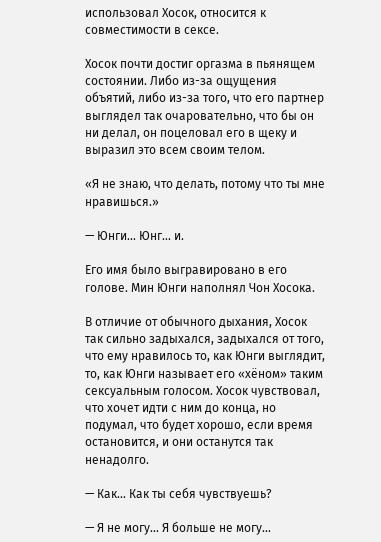использовал Хосок, относится к совместимости в сексе.

Хосок почти достиг оргазма в пьянящем состоянии. Либо из-за ощущения объятий, либо из-за того, что его партнер выглядел так очаровательно, что бы он ни делал, он поцеловал его в щеку и выразил это всем своим телом.

«Я не знаю, что делать, потому что ты мне нравишься.»

— Юнги... Юнг... и.

Его имя было выгравировано в его голове. Мин Юнги наполнял Чон Хосока.

В отличие от обычного дыхания, Хосок так сильно задыхался, задыхался от того, что ему нравилось то, как Юнги выглядит, то, как Юнги называет его «хёном» таким сексуальным голосом. Хосок чувствовал, что хочет идти с ним до конца, но подумал, что будет хорошо, если время остановится, и они останутся так ненадолго.

— Как... Как ты себя чувствуешь?

— Я не могу... Я больше не могу...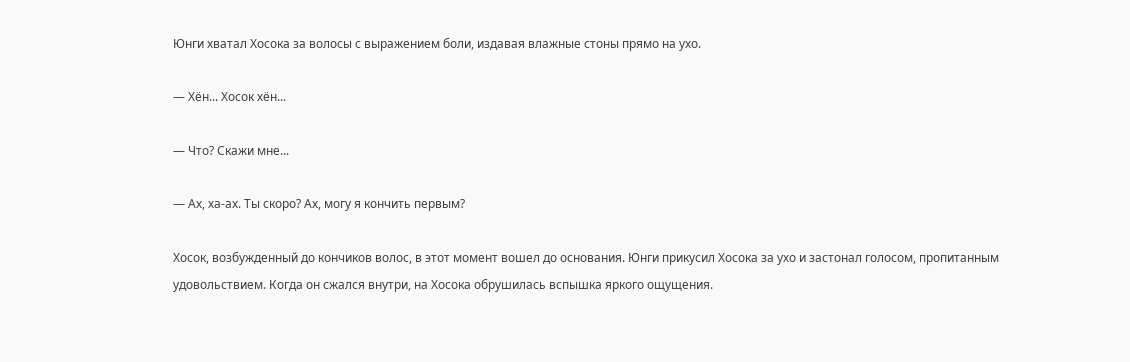Юнги хватал Хосока за волосы с выражением боли, издавая влажные стоны прямо на ухо.

— Хён... Хосок хён...

— Что? Скажи мне...

— Ах, ха-ах. Ты скоро? Ах, могу я кончить первым?

Хосок, возбужденный до кончиков волос, в этот момент вошел до основания. Юнги прикусил Хосока за ухо и застонал голосом, пропитанным удовольствием. Когда он сжался внутри, на Хосока обрушилась вспышка яркого ощущения.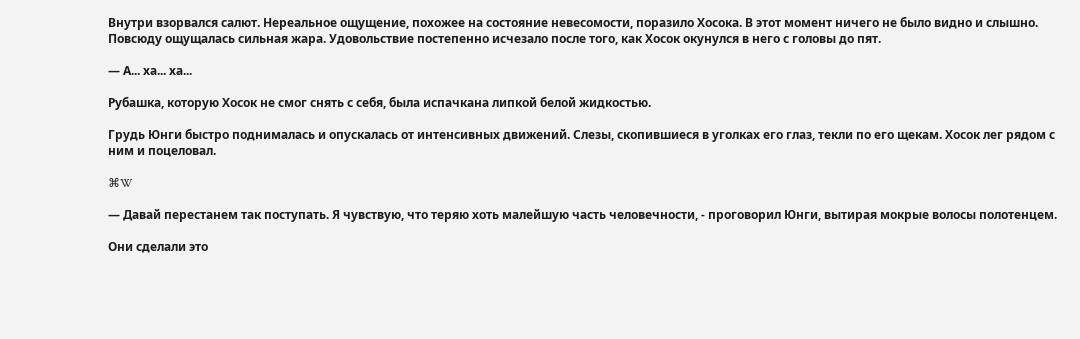Внутри взорвался салют. Нереальное ощущение, похожее на состояние невесомости, поразило Хосока. В этот момент ничего не было видно и слышно. Повсюду ощущалась сильная жара. Удовольствие постепенно исчезало после того, как Хосок окунулся в него с головы до пят.

— А... ха... ха...

Рубашка, которую Хосок не смог снять с себя, была испачкана липкой белой жидкостью.

Грудь Юнги быстро поднималась и опускалась от интенсивных движений. Слезы, скопившиеся в уголках его глаз, текли по его щекам. Хосок лег рядом с ним и поцеловал.

⌘W

— Давай перестанем так поступать. Я чувствую, что теряю хоть малейшую часть человечности, - проговорил Юнги, вытирая мокрые волосы полотенцем.

Они сделали это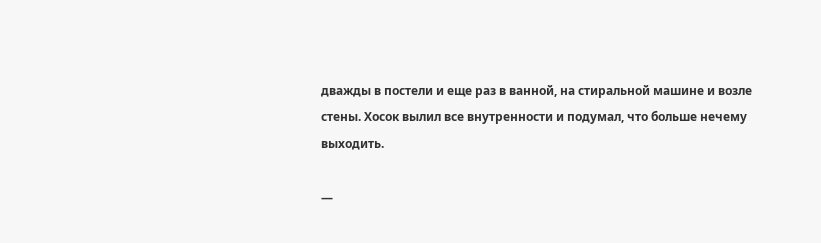дважды в постели и еще раз в ванной, на стиральной машине и возле стены. Хосок вылил все внутренности и подумал, что больше нечему выходить.

—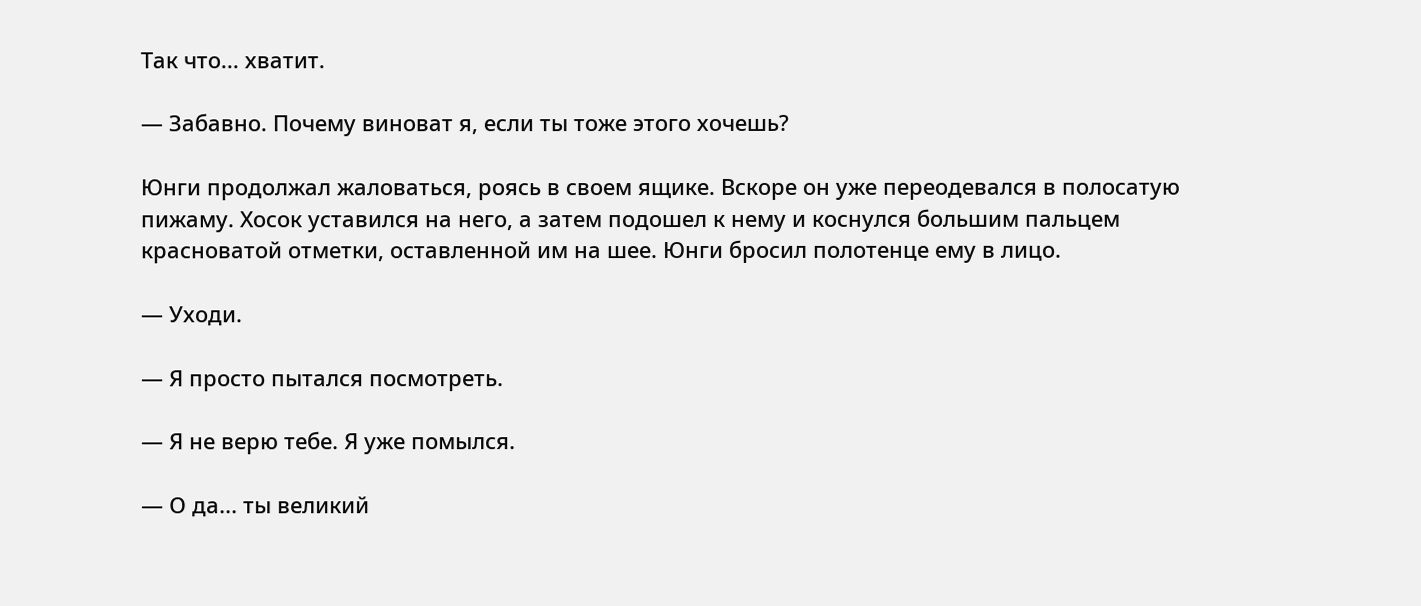Так что... хватит.

— Забавно. Почему виноват я, если ты тоже этого хочешь?

Юнги продолжал жаловаться, роясь в своем ящике. Вскоре он уже переодевался в полосатую пижаму. Хосок уставился на него, а затем подошел к нему и коснулся большим пальцем красноватой отметки, оставленной им на шее. Юнги бросил полотенце ему в лицо.

— Уходи.

— Я просто пытался посмотреть.

— Я не верю тебе. Я уже помылся.

— О да... ты великий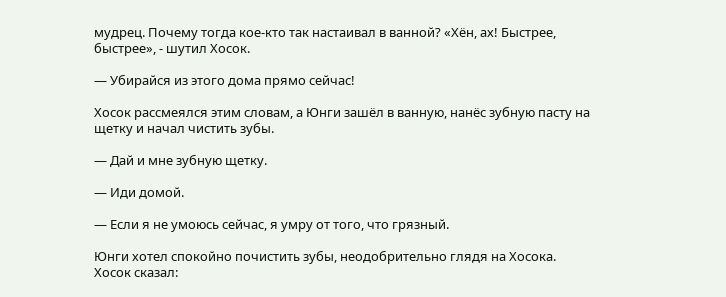мудрец. Почему тогда кое-кто так настаивал в ванной? «Хён, ах! Быстрее, быстрее», - шутил Хосок.

— Убирайся из этого дома прямо сейчас!

Хосок рассмеялся этим словам, а Юнги зашёл в ванную, нанёс зубную пасту на щетку и начал чистить зубы.

— Дай и мне зубную щетку.

— Иди домой.

— Если я не умоюсь сейчас, я умру от того, что грязный.

Юнги хотел спокойно почистить зубы, неодобрительно глядя на Хосока. Хосок сказал: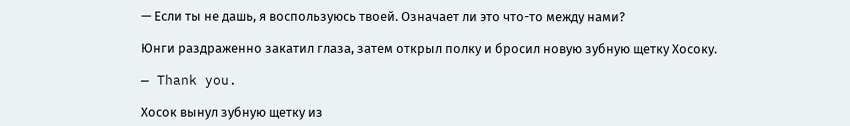— Если ты не дашь, я воспользуюсь твоей. Означает ли это что-то между нами?

Юнги раздраженно закатил глаза, затем открыл полку и бросил новую зубную щетку Хосоку.

— Thank you.

Хосок вынул зубную щетку из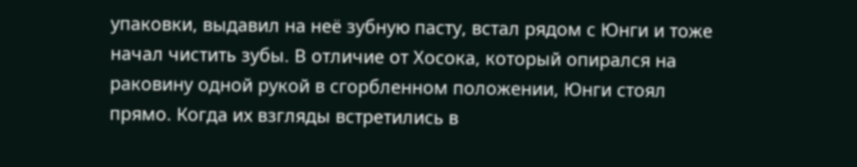упаковки, выдавил на неё зубную пасту, встал рядом с Юнги и тоже начал чистить зубы. В отличие от Хосока, который опирался на раковину одной рукой в сгорбленном положении, Юнги стоял прямо. Когда их взгляды встретились в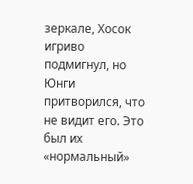зеркале, Хосок игриво подмигнул, но Юнги притворился, что не видит его. Это был их «нормальный»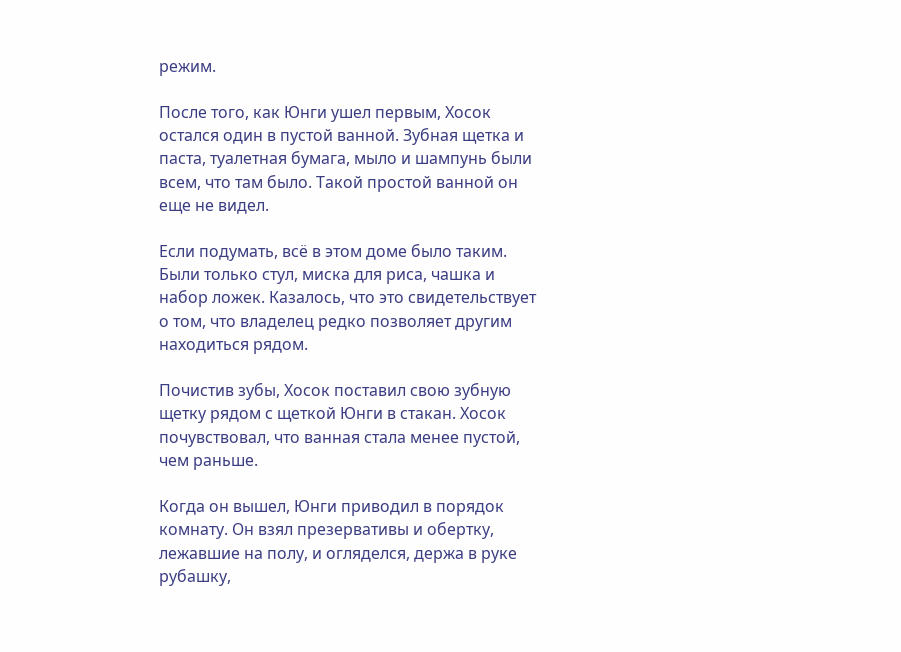режим.

После того, как Юнги ушел первым, Хосок остался один в пустой ванной. Зубная щетка и паста, туалетная бумага, мыло и шампунь были всем, что там было. Такой простой ванной он еще не видел.

Если подумать, всё в этом доме было таким. Были только стул, миска для риса, чашка и набор ложек. Казалось, что это свидетельствует о том, что владелец редко позволяет другим находиться рядом.

Почистив зубы, Хосок поставил свою зубную щетку рядом с щеткой Юнги в стакан. Хосок почувствовал, что ванная стала менее пустой, чем раньше.

Когда он вышел, Юнги приводил в порядок комнату. Он взял презервативы и обертку, лежавшие на полу, и огляделся, держа в руке рубашку,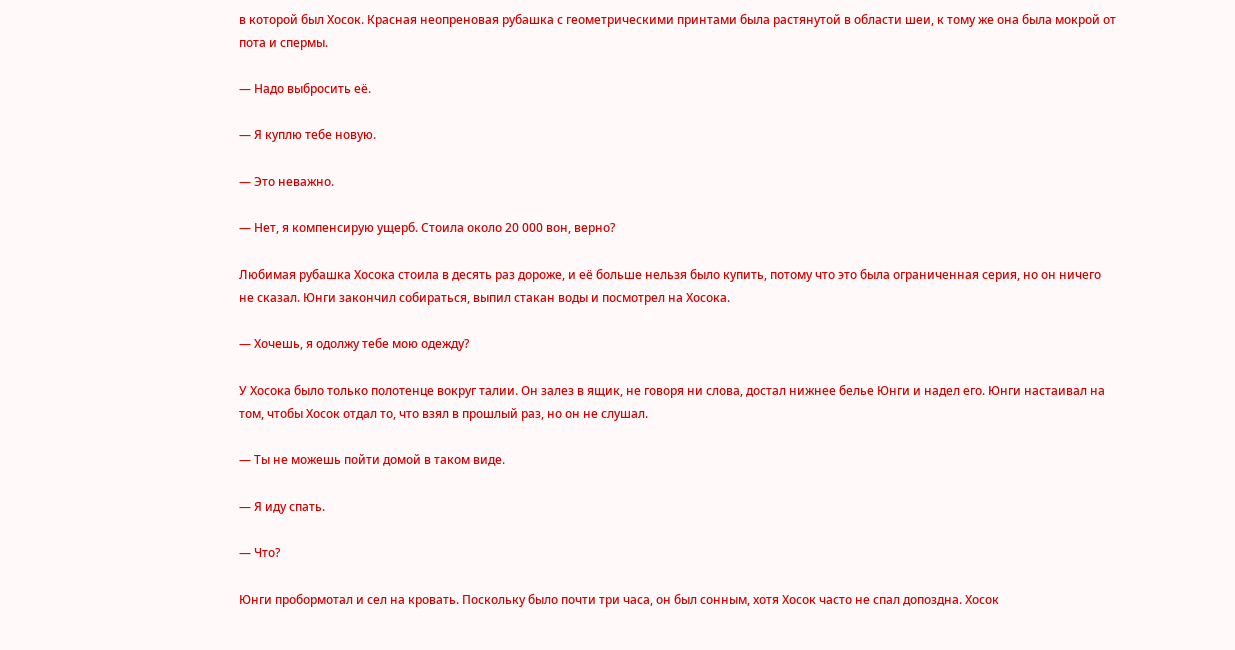в которой был Хосок. Красная неопреновая рубашка с геометрическими принтами была растянутой в области шеи, к тому же она была мокрой от пота и спермы.

— Надо выбросить её.

— Я куплю тебе новую.

— Это неважно.

— Нет, я компенсирую ущерб. Стоила около 20 000 вон, верно?

Любимая рубашка Хосока стоила в десять раз дороже, и её больше нельзя было купить, потому что это была ограниченная серия, но он ничего не сказал. Юнги закончил собираться, выпил стакан воды и посмотрел на Хосока.

— Хочешь, я одолжу тебе мою одежду?

У Хосока было только полотенце вокруг талии. Он залез в ящик, не говоря ни слова, достал нижнее белье Юнги и надел его. Юнги настаивал на том, чтобы Хосок отдал то, что взял в прошлый раз, но он не слушал.

— Ты не можешь пойти домой в таком виде.

— Я иду спать.

— Что?

Юнги пробормотал и сел на кровать. Поскольку было почти три часа, он был сонным, хотя Хосок часто не спал допоздна. Хосок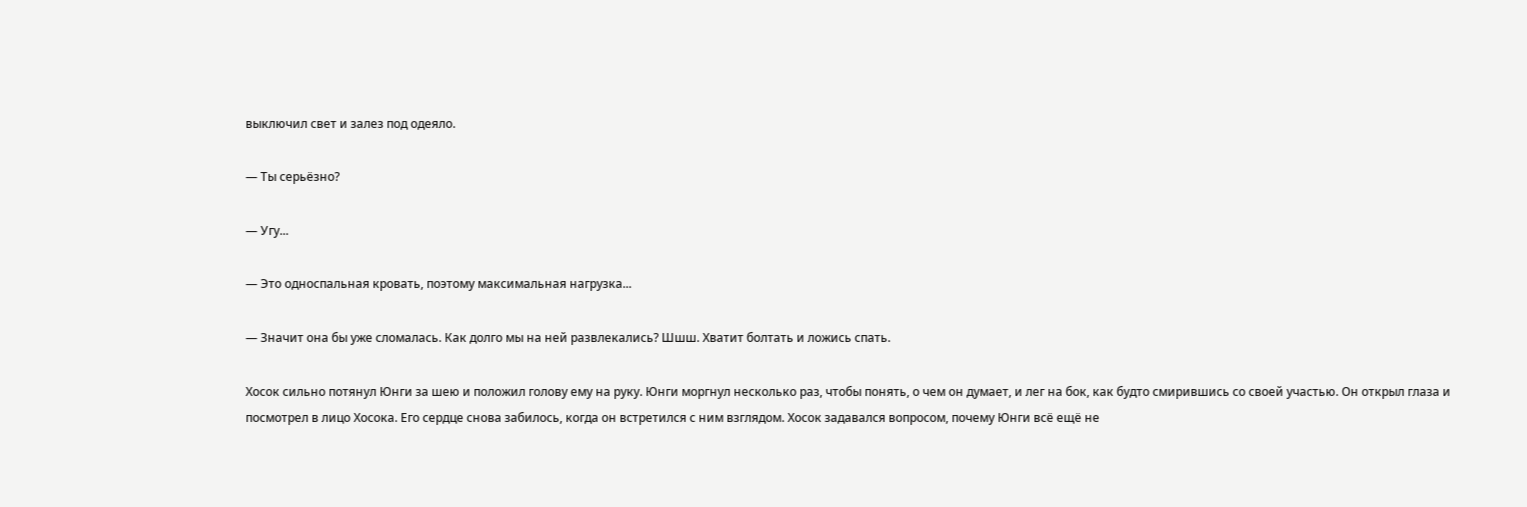выключил свет и залез под одеяло.

— Ты серьёзно?

— Угу...

— Это односпальная кровать, поэтому максимальная нагрузка...

— Значит она бы уже сломалась. Как долго мы на ней развлекались? Шшш. Хватит болтать и ложись спать.

Хосок сильно потянул Юнги за шею и положил голову ему на руку. Юнги моргнул несколько раз, чтобы понять, о чем он думает, и лег на бок, как будто смирившись со своей участью. Он открыл глаза и посмотрел в лицо Хосока. Его сердце снова забилось, когда он встретился с ним взглядом. Хосок задавался вопросом, почему Юнги всё ещё не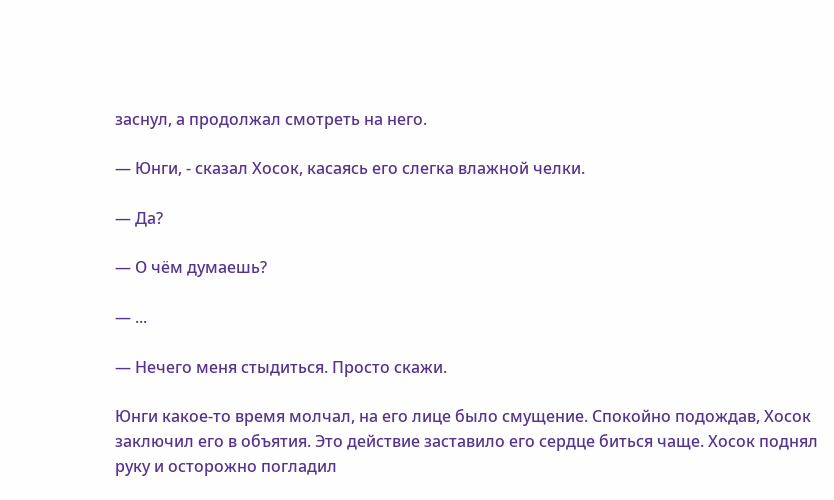заснул, а продолжал смотреть на него.

— Юнги, - сказал Хосок, касаясь его слегка влажной челки.

— Да?

— О чём думаешь?

— ...

— Нечего меня стыдиться. Просто скажи.

Юнги какое-то время молчал, на его лице было смущение. Спокойно подождав, Хосок заключил его в объятия. Это действие заставило его сердце биться чаще. Хосок поднял руку и осторожно погладил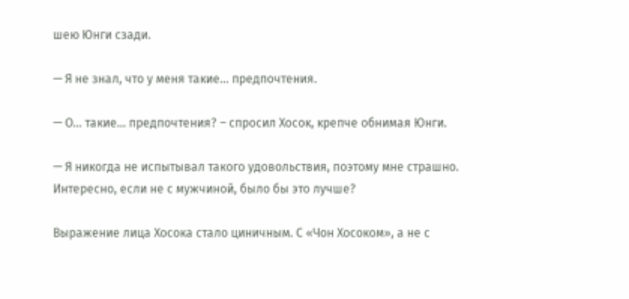шею Юнги сзади.

— Я не знал, что у меня такие... предпочтения.

— О... такие... предпочтения? – спросил Хосок, крепче обнимая Юнги.

— Я никогда не испытывал такого удовольствия, поэтому мне страшно. Интересно, если не с мужчиной, было бы это лучше?

Выражение лица Хосока стало циничным. С «Чон Хосоком», а не с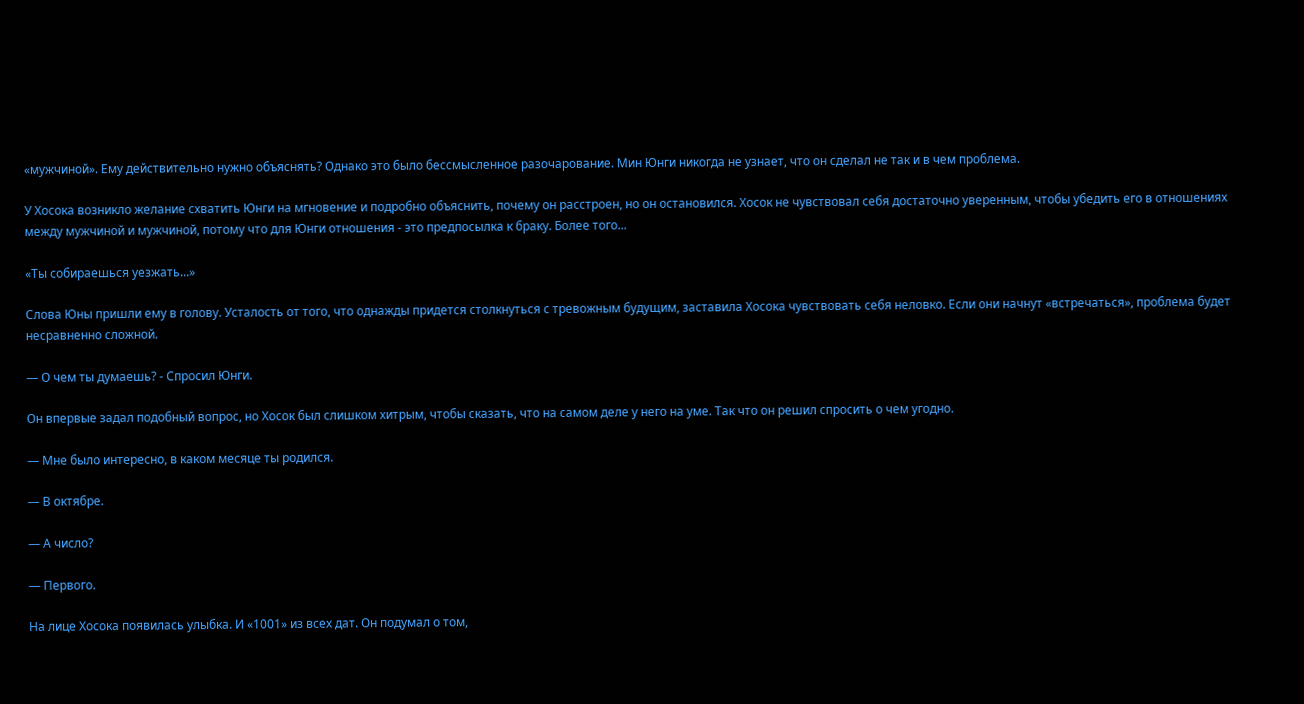«мужчиной». Ему действительно нужно объяснять? Однако это было бессмысленное разочарование. Мин Юнги никогда не узнает, что он сделал не так и в чем проблема.

У Хосока возникло желание схватить Юнги на мгновение и подробно объяснить, почему он расстроен, но он остановился. Хосок не чувствовал себя достаточно уверенным, чтобы убедить его в отношениях между мужчиной и мужчиной, потому что для Юнги отношения - это предпосылка к браку. Более того...

«Ты собираешься уезжать...»

Слова Юны пришли ему в голову. Усталость от того, что однажды придется столкнуться с тревожным будущим, заставила Хосока чувствовать себя неловко. Если они начнут «встречаться», проблема будет несравненно сложной.

— О чем ты думаешь? - Спросил Юнги.

Он впервые задал подобный вопрос, но Хосок был слишком хитрым, чтобы сказать, что на самом деле у него на уме. Так что он решил спросить о чем угодно.

— Мне было интересно, в каком месяце ты родился.

— В октябре.

— А число?

— Первого.

На лице Хосока появилась улыбка. И «1001» из всех дат. Он подумал о том,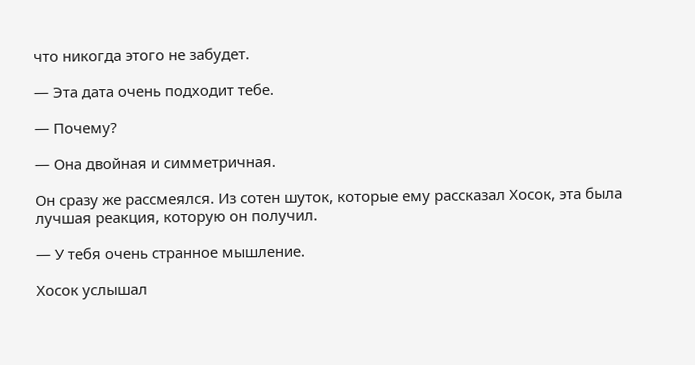что никогда этого не забудет.

— Эта дата очень подходит тебе.

— Почему?

— Она двойная и симметричная.

Он сразу же рассмеялся. Из сотен шуток, которые ему рассказал Хосок, эта была лучшая реакция, которую он получил.

— У тебя очень странное мышление.

Хосок услышал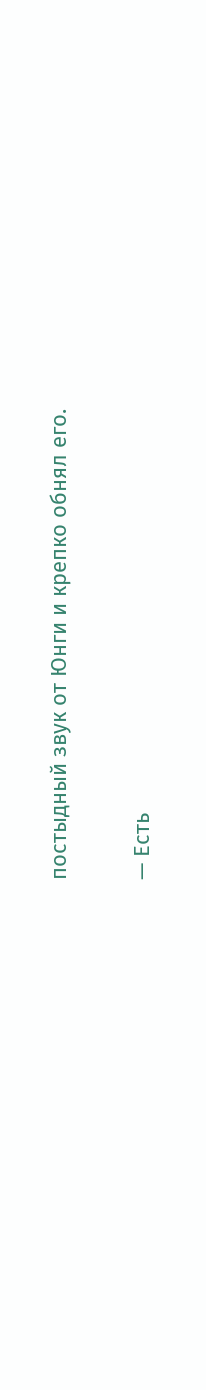постыдный звук от Юнги и крепко обнял его.

— Есть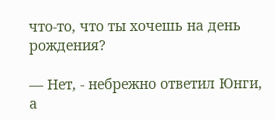что-то, что ты хочешь на день рождения?

— Нет, - небрежно ответил Юнги, а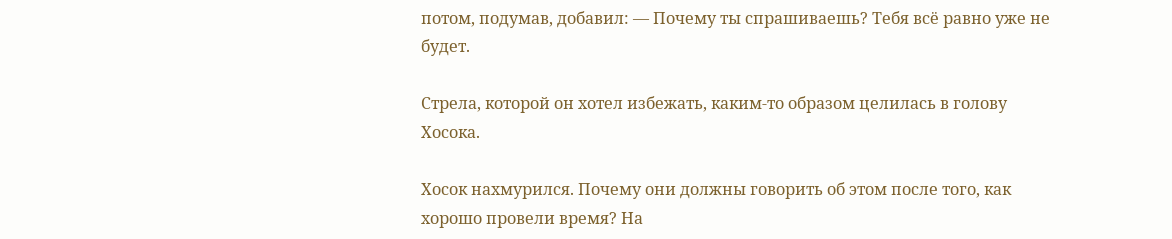потом, подумав, добавил: — Почему ты спрашиваешь? Тебя всё равно уже не будет.

Стрела, которой он хотел избежать, каким-то образом целилась в голову Хосока.

Хосок нахмурился. Почему они должны говорить об этом после того, как хорошо провели время? На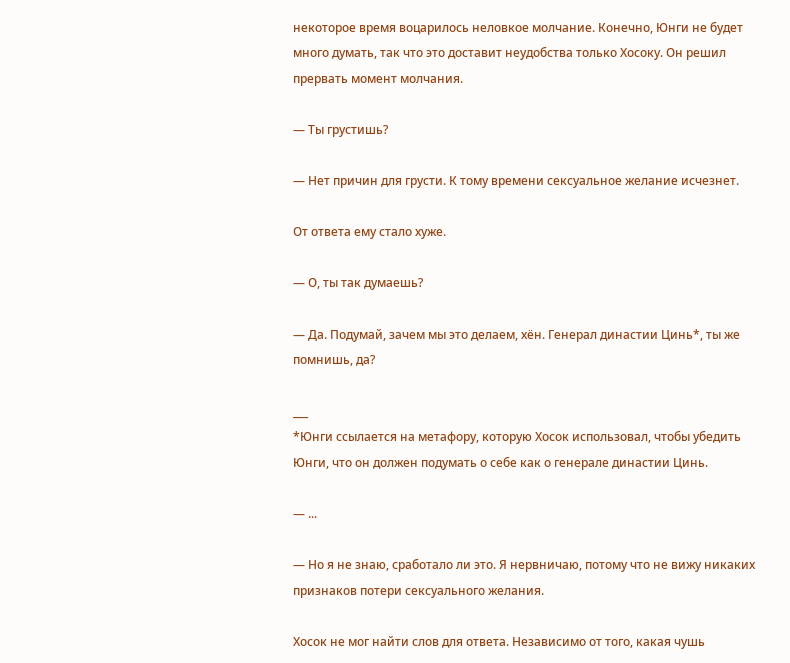некоторое время воцарилось неловкое молчание. Конечно, Юнги не будет много думать, так что это доставит неудобства только Хосоку. Он решил прервать момент молчания.

— Ты грустишь?

— Нет причин для грусти. К тому времени сексуальное желание исчезнет.

От ответа ему стало хуже.

— О, ты так думаешь?

— Да. Подумай, зачем мы это делаем, хён. Генерал династии Цинь*, ты же помнишь, да?

___
*Юнги ссылается на метафору, которую Хосок использовал, чтобы убедить Юнги, что он должен подумать о себе как о генерале династии Цинь.

— ...

— Но я не знаю, сработало ли это. Я нервничаю, потому что не вижу никаких признаков потери сексуального желания.

Хосок не мог найти слов для ответа. Независимо от того, какая чушь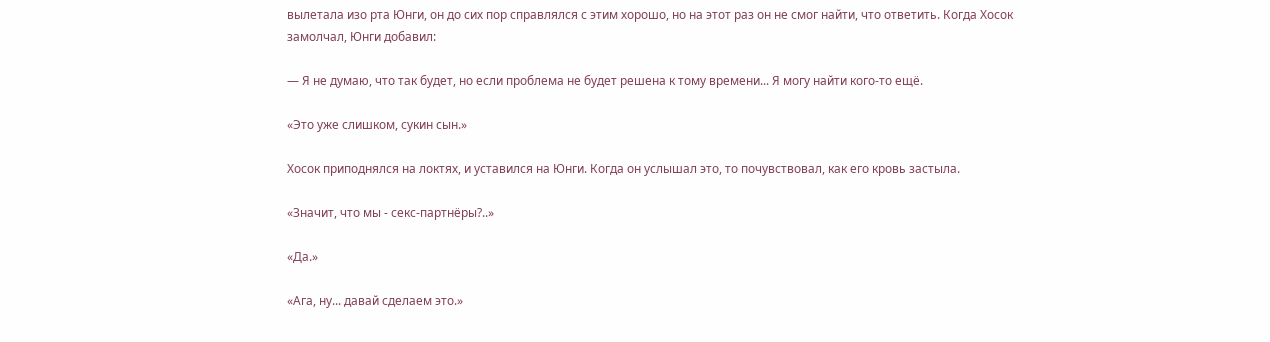вылетала изо рта Юнги, он до сих пор справлялся с этим хорошо, но на этот раз он не смог найти, что ответить. Когда Хосок замолчал, Юнги добавил:

— Я не думаю, что так будет, но если проблема не будет решена к тому времени... Я могу найти кого-то ещё.

«Это уже слишком, сукин сын.»

Хосок приподнялся на локтях, и уставился на Юнги. Когда он услышал это, то почувствовал, как его кровь застыла.

«Значит, что мы - секс-партнёры?..»

«Да.»

«Ага, ну... давай сделаем это.»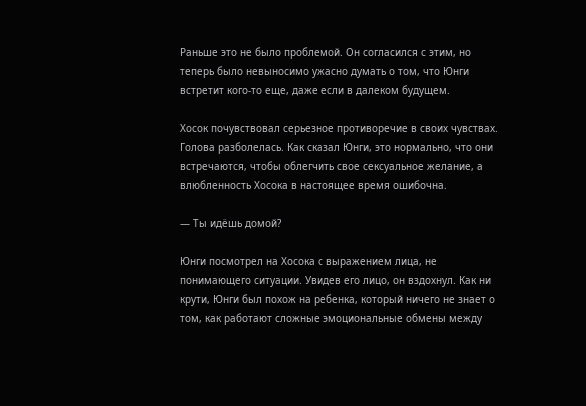Раньше это не было проблемой. Он согласился с этим, но теперь было невыносимо ужасно думать о том, что Юнги встретит кого-то еще, даже если в далеком будущем.

Хосок почувствовал серьезное противоречие в своих чувствах. Голова разболелась. Как сказал Юнги, это нормально, что они встречаются, чтобы облегчить свое сексуальное желание, а влюбленность Хосока в настоящее время ошибочна.

— Ты идёшь домой?

Юнги посмотрел на Хосока с выражением лица, не понимающего ситуации. Увидев его лицо, он вздохнул. Как ни крути, Юнги был похож на ребенка, который ничего не знает о том, как работают сложные эмоциональные обмены между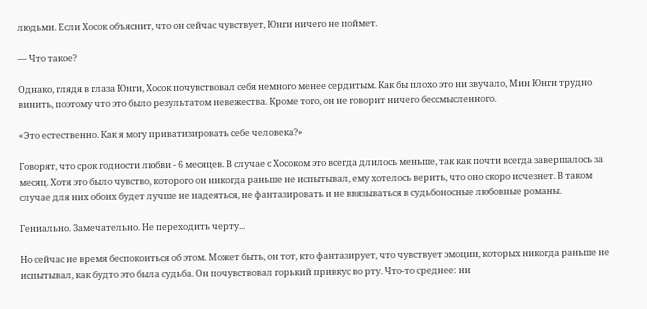людьми. Если Хосок объяснит, что он сейчас чувствует, Юнги ничего не поймет.

— Что такое?

Однако, глядя в глаза Юнги, Хосок почувствовал себя немного менее сердитым. Как бы плохо это ни звучало, Мин Юнги трудно винить, поэтому что это было результатом невежества. Кроме того, он не говорит ничего бессмысленного.

«Это естественно. Как я могу приватизировать себе человека?»

Говорят, что срок годности любви - 6 месяцев. В случае с Хосоком это всегда длилось меньше, так как почти всегда завершалось за месяц. Хотя это было чувство, которого он никогда раньше не испытывал, ему хотелось верить, что оно скоро исчезнет. В таком случае для них обоих будет лучше не надеяться, не фантазировать и не ввязываться в судьбоносные любовные романы.

Гениально. Замечательно. Не переходить черту...

Но сейчас не время беспокоиться об этом. Может быть, он тот, кто фантазирует, что чувствует эмоции, которых никогда раньше не испытывал, как будто это была судьба. Он почувствовал горький привкус во рту. Что-то среднее: ни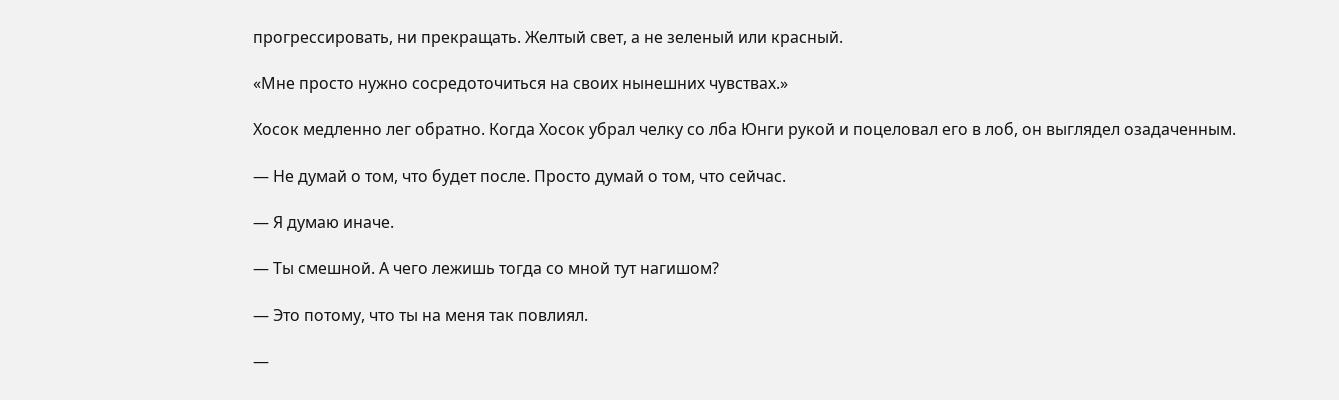прогрессировать, ни прекращать. Желтый свет, а не зеленый или красный.

«Мне просто нужно сосредоточиться на своих нынешних чувствах.»

Хосок медленно лег обратно. Когда Хосок убрал челку со лба Юнги рукой и поцеловал его в лоб, он выглядел озадаченным.

— Не думай о том, что будет после. Просто думай о том, что сейчас.

— Я думаю иначе.

— Ты смешной. А чего лежишь тогда со мной тут нагишом?

— Это потому, что ты на меня так повлиял.

—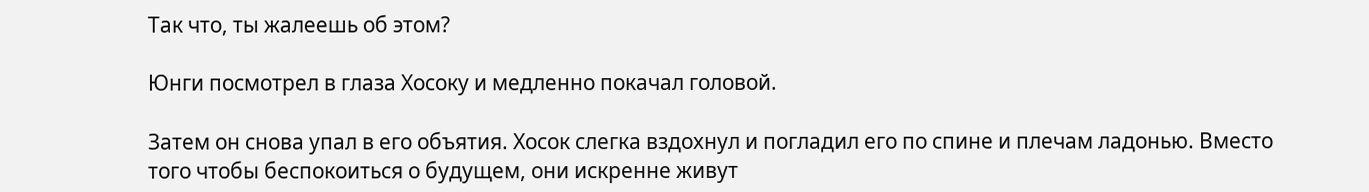Так что, ты жалеешь об этом?

Юнги посмотрел в глаза Хосоку и медленно покачал головой.

Затем он снова упал в его объятия. Хосок слегка вздохнул и погладил его по спине и плечам ладонью. Вместо того чтобы беспокоиться о будущем, они искренне живут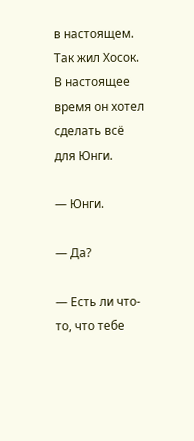в настоящем. Так жил Хосок. В настоящее время он хотел сделать всё для Юнги.

— Юнги.

— Да?

— Есть ли что-то, что тебе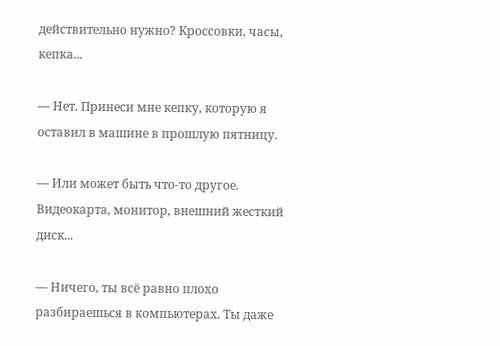действительно нужно? Кроссовки, часы, кепка...

— Нет. Принеси мне кепку, которую я оставил в машине в прошлую пятницу.

— Или может быть что-то другое. Видеокарта, монитор, внешний жесткий диск...

— Ничего, ты всё равно плохо разбираешься в компьютерах. Ты даже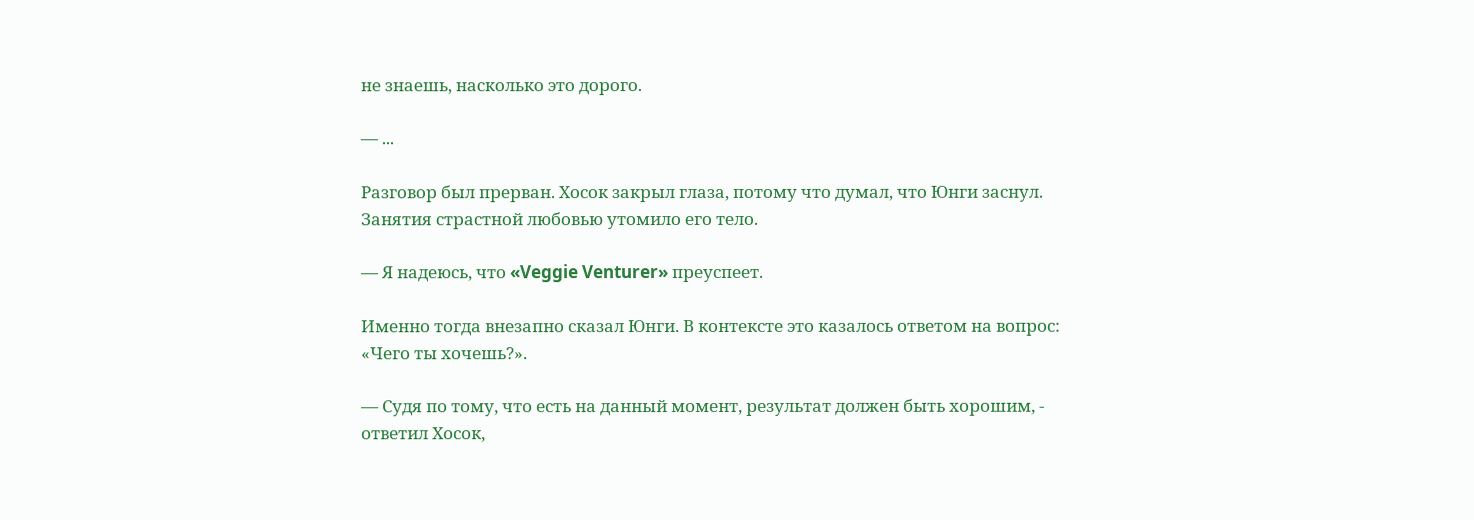не знаешь, насколько это дорого.

— ...

Разговор был прерван. Хосок закрыл глаза, потому что думал, что Юнги заснул. Занятия страстной любовью утомило его тело.

— Я надеюсь, что «Veggie Venturer» преуспеет.

Именно тогда внезапно сказал Юнги. В контексте это казалось ответом на вопрос: «Чего ты хочешь?».

— Судя по тому, что есть на данный момент, результат должен быть хорошим, - ответил Хосок,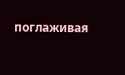поглаживая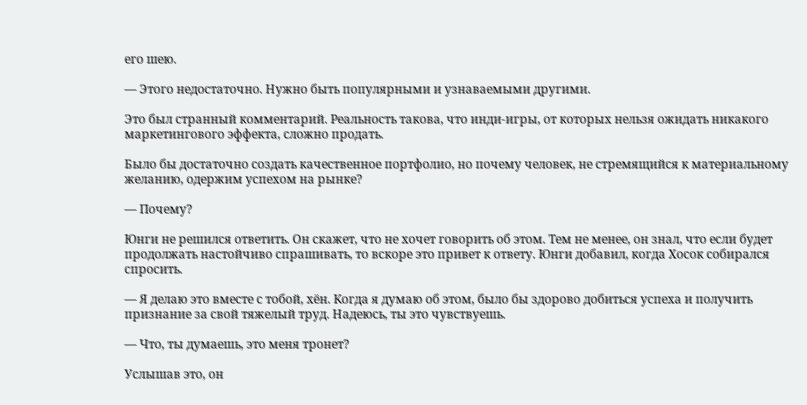его шею.

— Этого недостаточно. Нужно быть популярными и узнаваемыми другими.

Это был странный комментарий. Реальность такова, что инди-игры, от которых нельзя ожидать никакого маркетингового эффекта, сложно продать.

Было бы достаточно создать качественное портфолио, но почему человек, не стремящийся к материальному желанию, одержим успехом на рынке?

— Почему?

Юнги не решился ответить. Он скажет, что не хочет говорить об этом. Тем не менее, он знал, что если будет продолжать настойчиво спрашивать, то вскоре это привет к ответу. Юнги добавил, когда Хосок собирался спросить.

— Я делаю это вместе с тобой, хён. Когда я думаю об этом, было бы здорово добиться успеха и получить признание за свой тяжелый труд. Надеюсь, ты это чувствуешь.

— Что, ты думаешь, это меня тронет?

Услышав это, он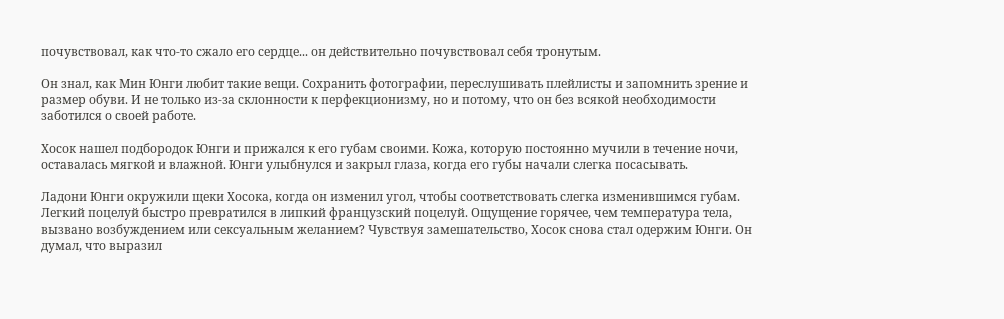почувствовал, как что-то сжало его сердце... он действительно почувствовал себя тронутым.

Он знал, как Мин Юнги любит такие вещи. Сохранить фотографии, переслушивать плейлисты и запомнить зрение и размер обуви. И не только из-за склонности к перфекционизму, но и потому, что он без всякой необходимости заботился о своей работе.

Хосок нашел подбородок Юнги и прижался к его губам своими. Кожа, которую постоянно мучили в течение ночи, оставалась мягкой и влажной. Юнги улыбнулся и закрыл глаза, когда его губы начали слегка посасывать.

Ладони Юнги окружили щеки Хосока, когда он изменил угол, чтобы соответствовать слегка изменившимся губам. Легкий поцелуй быстро превратился в липкий французский поцелуй. Ощущение горячее, чем температура тела, вызвано возбуждением или сексуальным желанием? Чувствуя замешательство, Хосок снова стал одержим Юнги. Он думал, что выразил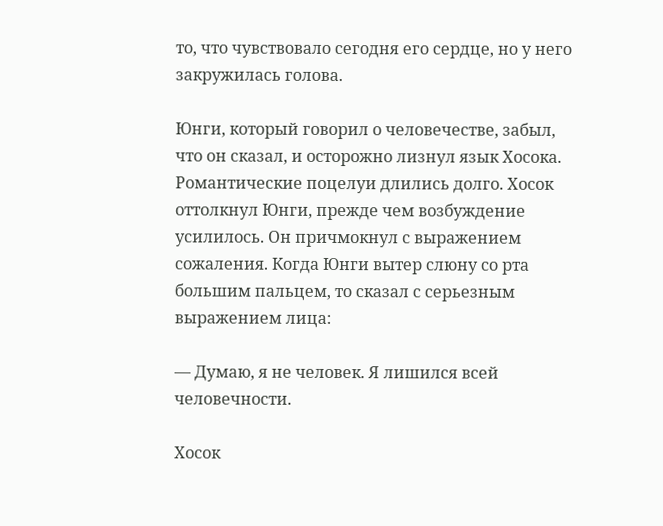то, что чувствовало сегодня его сердце, но у него закружилась голова.

Юнги, который говорил о человечестве, забыл, что он сказал, и осторожно лизнул язык Хосока. Романтические поцелуи длились долго. Хосок оттолкнул Юнги, прежде чем возбуждение усилилось. Он причмокнул с выражением сожаления. Когда Юнги вытер слюну со рта большим пальцем, то сказал с серьезным выражением лица:

— Думаю, я не человек. Я лишился всей человечности.

Хосок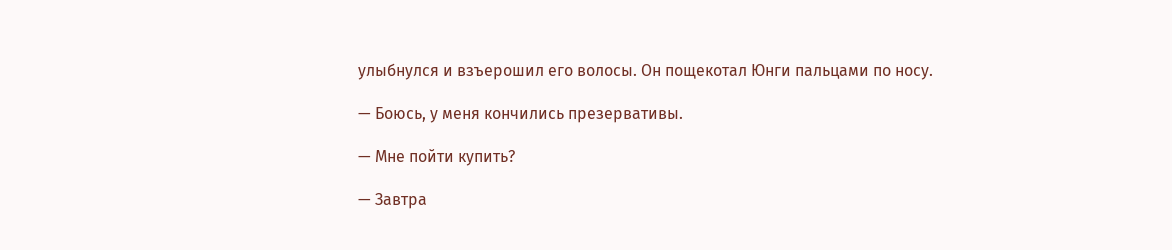улыбнулся и взъерошил его волосы. Он пощекотал Юнги пальцами по носу.

— Боюсь, у меня кончились презервативы.

— Мне пойти купить?

— Завтра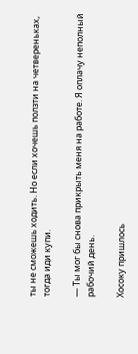ты не сможешь ходить. Но если хочешь ползти на четвереньках, тогда иди купи.

— Ты мог бы снова прикрыть меня на работе. Я оплачу неполный рабочий день.

Хосоку пришлось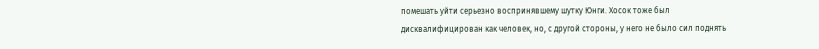помешать уйти серьезно воспринявшему шутку Юнги. Хосок тоже был дисквалифицирован как человек, но, с другой стороны, у него не было сил поднять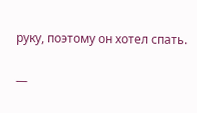руку, поэтому он хотел спать.

—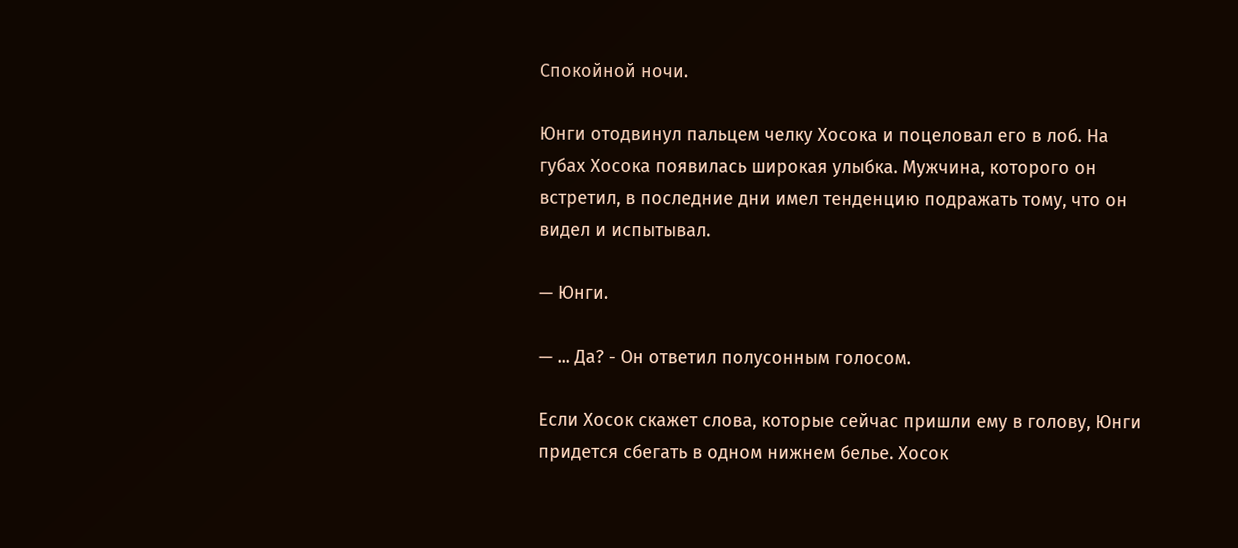Спокойной ночи.

Юнги отодвинул пальцем челку Хосока и поцеловал его в лоб. На губах Хосока появилась широкая улыбка. Мужчина, которого он встретил, в последние дни имел тенденцию подражать тому, что он видел и испытывал.

— Юнги.

— ... Да? - Он ответил полусонным голосом.

Если Хосок скажет слова, которые сейчас пришли ему в голову, Юнги придется сбегать в одном нижнем белье. Хосок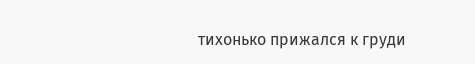тихонько прижался к груди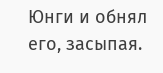Юнги и обнял его, засыпая.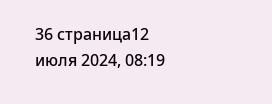36 страница12 июля 2024, 08:19